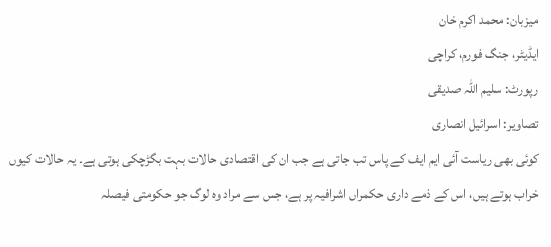میزبان: محمد اکرم خان
ایڈیٹر، جنگ فورم، کراچی
رپورٹ: سلیم اللہ صدیقی
تصاویر: اسرائیل انصاری
کوئی بھی ریاست آئی ایم ایف کے پاس تب جاتی ہے جب ان کی اقتصادی حالات بہت بگڑچکی ہوتی ہے۔ یہ حالات کیوں خراب ہوتے ہیں، اس کے ذمے داری حکمراں اشرافیہ پر ہے، جس سے مراد وہ لوگ جو حکومتی فیصلہ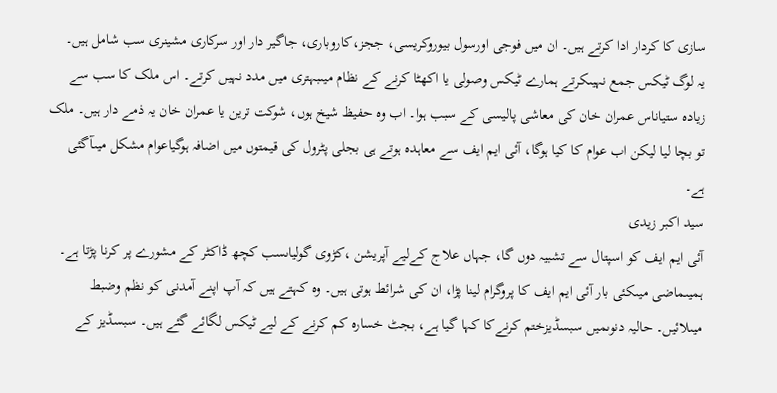سازی کا کردار ادا کرتے ہیں۔ ان میں فوجی اورسول بیوروکریسی، ججز،کاروباری، جاگیر دار اور سرکاری مشینری سب شامل ہیں۔
یہ لوگ ٹیکس جمع نہیںکرتے ہمارے ٹیکس وصولی یا اکھٹا کرنے کے نظام میںبہتری میں مدد نہیں کرتے۔ اس ملک کا سب سے زیادہ ستیاناس عمران خان کی معاشی پالیسی کے سبب ہوا۔ اب وہ حفیظ شیخ ہوں، شوکت ترین یا عمران خان یہ ذمے دار ہیں۔ ملک تو بچا لیا لیکن اب عوام کا کیا ہوگا، آئی ایم ایف سے معاہدہ ہوتے ہی بجلی پٹرول کی قیمتوں میں اضافہ ہوگیاعوام مشکل میںآگئی ہے۔
سید اکبر زیدی
آئی ایم ایف کو اسپتال سے تشبیہ دوں گا، جہاں علاج کےلیے آپریشن ،کڑوی گولیاںسب کچھ ڈاکٹر کے مشورے پر کرنا پڑتا ہے۔ ہمیںماضی میںکئی بار آئی ایم ایف کا پروگرام لینا پڑا، ان کی شرائط ہوتی ہیں۔ وہ کہتے ہیں کہ آپ اپنے آمدنی کو نظم وضبط میںلائیں۔ حالیہ دنوںمیں سبسڈیزختم کرنےکا کہا گیا ہے، بجٹ خسارہ کم کرنے کے لیے ٹیکس لگائے گئے ہیں۔ سبسڈیز کے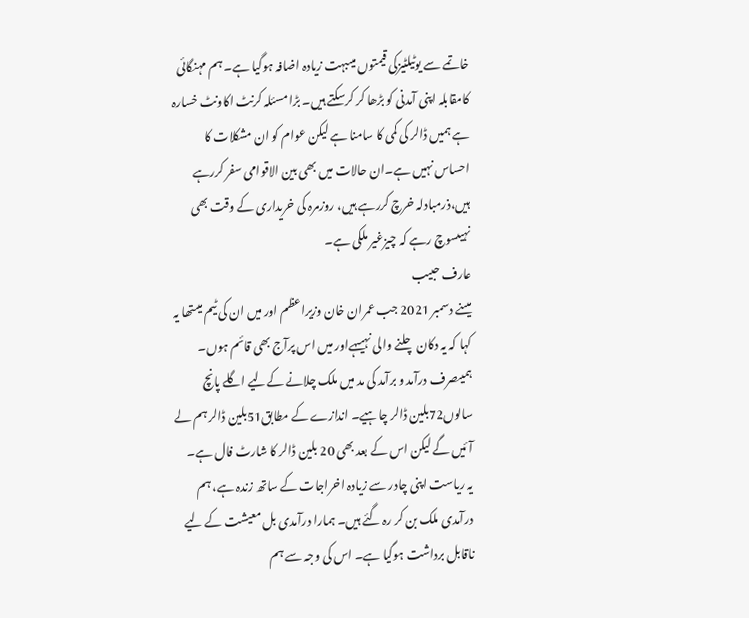خاتمے سے یوٹیلٹیزکی قیمتوں میںبہت زیادہ اضافہ ہوگیا ہے۔ ہم مہنگائی کامقابلہ اپنی آمدنی کو بڑھا کر کرسکتے ہیں۔ بڑا مسئلہ کرنٹ اکاونٹ خسارہ ہے ہمیں ڈالر کی کمی کا سامنا ہے لیکن عوام کو ان مشکلات کا احساس نہیں ہے۔ان حالات میں بھی بین الاقوامی سفر کررہے ہیں،ذرمبادلہ خرچ کررہے ہیں، روزمرہ کی خریداری کے وقت بھی نہیںسوچ رہے کہ چیزغیر ملکی ہے۔
عارف حبیب
میںنے دسمبر 2021 جب عمران خان وزیراعظم اور میں ان کی ٹیم میںتھا یہ کہا کہ یہ دکان چلنے والی نہیںہےاور میں اس پرآج بھی قائم ہوں۔ ہمیںصرف درآمد و برآمد کی مد میں ملک چلانے کےلیے اگلے پانچ سالوں72بلین ڈالر چاہیے۔ اندازے کے مطابق51بلین ڈالر ہم لے آئیں گے لیکن اس کے بعد بھی 20 بلین ڈالر کا شارٹ فال ہے۔
یہ ریاست اپنی چادر سے زیادہ اخراجات کے ساتھ زندہ ہے، ہم درآمدی ملک بن کر رہ گئے ہیں۔ ہمارا درآمدی بل معیشت کے لیے ناقابل برداشت ہوگیا ہے۔ اس کی وجہ سے ہم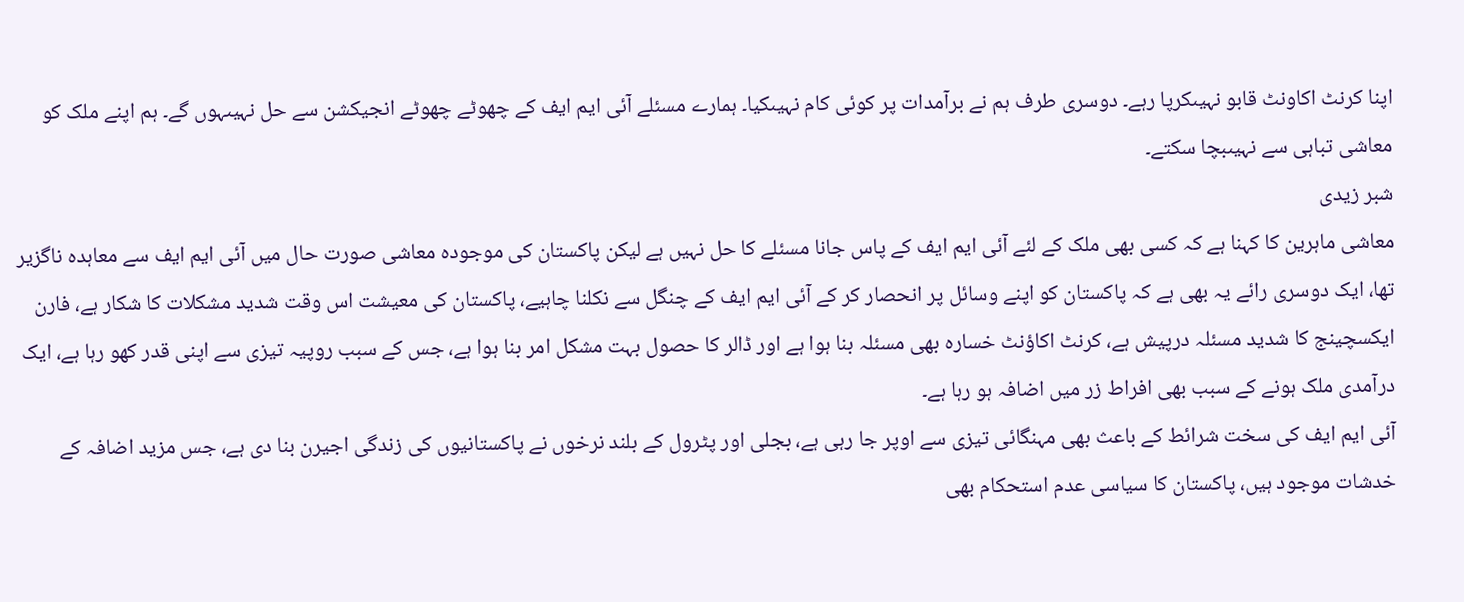اپنا کرنٹ اکاونٹ قابو نہیںکرپا رہے۔ دوسری طرف ہم نے برآمدات پر کوئی کام نہیںکیا۔ ہمارے مسئلے آئی ایم ایف کے چھوٹے چھوٹے انجیکشن سے حل نہیںہوں گے۔ ہم اپنے ملک کو معاشی تباہی سے نہیںبچا سکتے۔
شبر زیدی
معاشی ماہرین کا کہنا ہے کہ کسی بھی ملک کے لئے آئی ایم ایف کے پاس جانا مسئلے کا حل نہیں ہے لیکن پاکستان کی موجودہ معاشی صورت حال میں آئی ایم ایف سے معاہدہ ناگزیر تھا، ایک دوسری رائے یہ بھی ہے کہ پاکستان کو اپنے وسائل پر انحصار کر کے آئی ایم ایف کے چنگل سے نکلنا چاہیے، پاکستان کی معیشت اس وقت شدید مشکلات کا شکار ہے، فارن ایکسچینج کا شدید مسئلہ درپیش ہے، کرنٹ اکاؤنٹ خسارہ بھی مسئلہ بنا ہوا ہے اور ڈالر کا حصول بہت مشکل امر بنا ہوا ہے، جس کے سبب روپیہ تیزی سے اپنی قدر کھو رہا ہے، ایک درآمدی ملک ہونے کے سبب بھی افراط زر میں اضافہ ہو رہا ہے۔
آئی ایم ایف کی سخت شرائط کے باعث بھی مہنگائی تیزی سے اوپر جا رہی ہے، بجلی اور پٹرول کے بلند نرخوں نے پاکستانیوں کی زندگی اجیرن بنا دی ہے، جس مزید اضافہ کے خدشات موجود ہیں، پاکستان کا سیاسی عدم استحکام بھی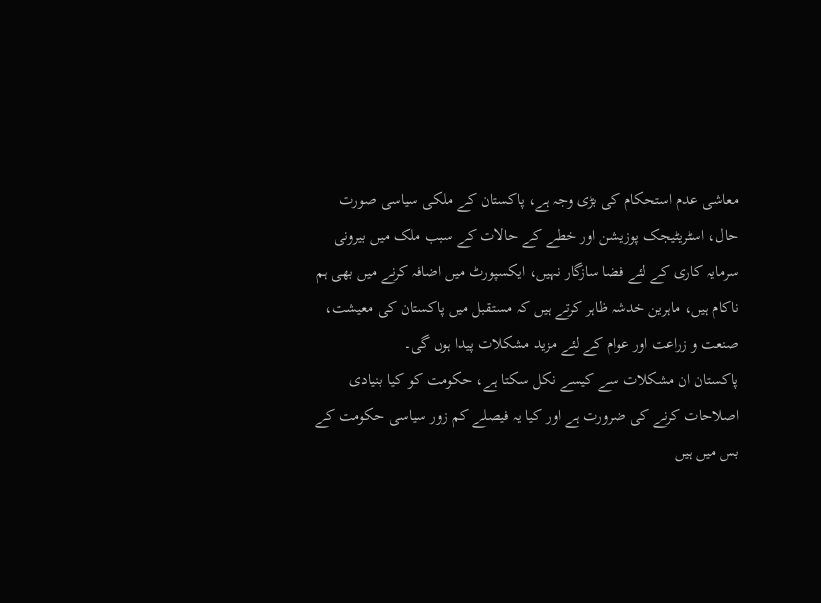معاشی عدم استحکام کی بڑی وجہ ہے، پاکستان کے ملکی سیاسی صورت حال، اسٹریٹیجک پوزیشن اور خطے کے حالات کے سبب ملک میں بیرونی سرمایہ کاری کے لئے فضا سازگار نہیں، ایکسپورٹ میں اضافہ کرنے میں بھی ہم ناکام ہیں، ماہرین خدشہ ظاہر کرتے ہیں کہ مستقبل میں پاکستان کی معیشت، صنعت و زراعت اور عوام کے لئے مزید مشکلات پیدا ہوں گی۔
پاکستان ان مشکلات سے کیسے نکل سکتا ہے، حکومت کو کیا بنیادی اصلاحات کرنے کی ضرورت ہے اور کیا یہ فیصلے کم زور سیاسی حکومت کے بس میں ہیں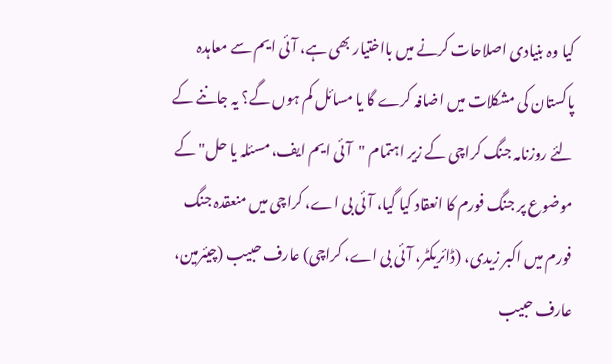کیا وہ بنیادی اصلاحات کرنے میں بااختیار بھی ہے، آئی ایم سے معاہدہ پاکستان کی مشکلات میں اضافہ کرے گا یا مسائل کم ہوں گے؟ یہ جاننے کے لئے روزنامہ جنگ کراچی کے زیر اہتمام "آئی ایم ایف، مسئلہ یا حل" کے موضوع پر جنگ فورم کا انعقاد کیا گیا، آئی بی اے، کراچی میں منعقدہ جنگ فورم میں اکبر زیدی، (ڈائریکٹر، آئی بی اے، کراچی) عارف حبیب (چیئرمین، عارف حبیب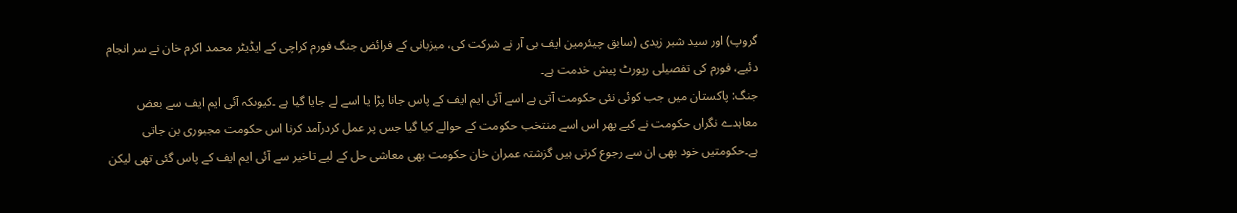گروپ) اور سید شبر زیدی (سابق چیئرمین ایف بی آر نے شرکت کی، میزبانی کے فرائض جنگ فورم کراچی کے ایڈیٹر محمد اکرم خان نے سر انجام دئیے، فورم کی تفصیلی رپورٹ پیش خدمت ہے۔
جنگ: پاکستان میں جب کوئی نئی حکومت آتی ہے اسے آئی ایم ایف کے پاس جانا پڑا یا اسے لے جایا گیا ہے ۔کیوںکہ آئی ایم ایف سے بعض معاہدے نگراں حکومت نے کیے پھر اس اسے منتخب حکومت کے حوالے کیا گیا جس پر عمل کردرآمد کرنا اس حکومت مجبوری بن جاتی ہے۔حکومتیں خود بھی ان سے رجوع کرتی ہیں گزشتہ عمران خان حکومت بھی معاشی حل کے لیے تاخیر سے آئی ایم ایف کے پاس گئی تھی لیکن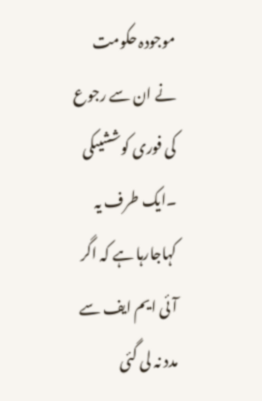موجودہ حکومت نے ان سے رجوع کی فوری کوششیںکی ۔ایک طرف یہ کہاجارہا ہے کہ اگر آئی ایم ایف سے مدد نہ لی گئی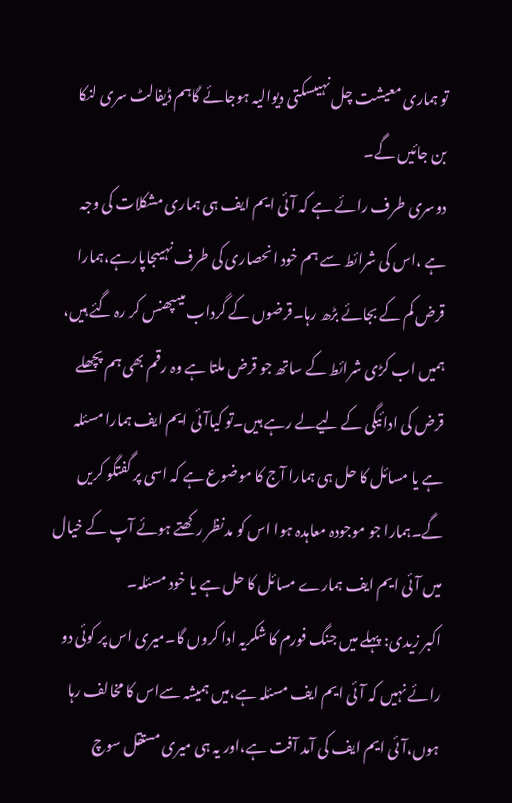تو ہماری معیشت چل نہیںسکتی دیوالیہ ہوجائے گاہم ڈیفالٹ سری لنکا بن جائیں گے۔
دوسری طرف رائے ہے کہ آئی ایم ایف ہی ہماری مشکلات کی وجہ ہے ،اس کی شرائط سے ہم خود انحصاری کی طرف نہیںجاپارہے،ہمارا قرض کم کے بجائے بڑھ رہا۔قرضوں کے گرداب میںپھنس کر رہ گئے ہیں، ہمیں اب کڑی شرائط کے ساتھ جو قرض ملتا ہے وہ رقم بھی ہم پچھلے قرض کی ادائیگی کے لیےلے رہے ہیں۔تو کیاآئی ایم ایف ہمارا مسئلہ ہے یا مسائل کا حل ہی ہمارا آج کا موضوع ہے کہ اسی پر گفتگو کریں گے۔ہمارا جو موجودہ معاہدہ ہوا اس کو مدنظر رکھتے ہوئے آپ کے خیال میں آئی ایم ایف ہمارے مسائل کا حل ہے یا خود مسئلہ۔
اکبر زیدی: پہلے میں جنگ فورم کا شکریہ ادا کروں گا۔میری اس پر کوئی دو رائے نہیں کہ آئی ایم ایف مسئلہ ہے،میں ہمیشہ سےاس کا مخالف رہا ہوں،آئی ایم ایف کی آمد آفت ہے،اور یہ ہی میری مستقل سوچ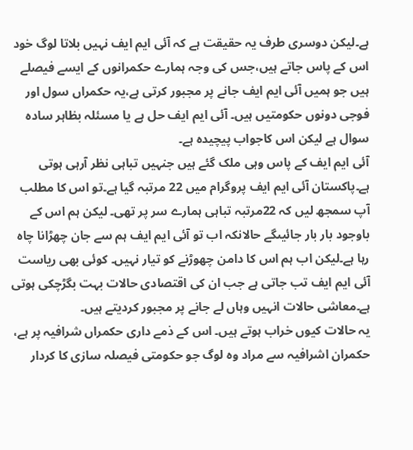ہے۔لیکن دوسری طرف یہ حقیقت ہے کہ آئی ایم ایف نہیں بلاتا لوگ خود اس کے پاس جاتے ہیں،جس کی وجہ ہمارے حکمرانوں کے ایسے فیصلے ہیں جو ہمیں آئی ایم ایف جانے پر مجبور کرتی ہے،یہ حکمراں سول اور فوجی دونوں حکومتیں ہیں۔ آئی ایم ایف حل ہے یا مسئلہ بظاہر سادہ سوال ہے لیکن اس کاجواب پیچیدہ ہے۔
آئی ایم ایف کے پاس وہی ملک گئے ہیں جنہیں تباہی نظر آرہی ہوتی ہے۔پاکستان آئی ایم ایف پروگرام میں 22 مرتبہ گیا ہے۔تو اس کا مطلب آپ سمجھ لیں کہ 22مرتبہ تباہی ہمارے سر پر تھی۔ لیکن ہم اس کے باوجود بار بار جائیںگے حالانکہ اب تو آئی ایم ایف ہم سے جان چھڑانا چاہ رہا ہے۔لیکن اب ہم اس کا دامن چھوڑنے کو تیار نہیں۔ کوئی بھی ریاست آئی ایم ایف تب جاتی ہے جب ان کی اقتصادی حالات بہت بگڑچکی ہوتی ہے۔معاشی حالات انہیں وہاں لے جانے پر مجبور کردیتے ہیں۔
یہ حالات کیوں خراب ہوتے ہیں۔ اس کے ذمے داری حکمراں شرافیہ پر ہے، حکمران اشرافیہ سے مراد وہ لوگ جو حکومتی فیصلہ سازی کا کردار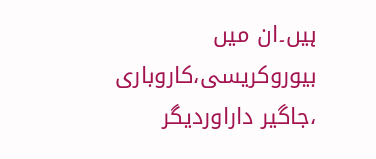ہیں۔ان میں بیوروکریسی،کاروباری ،جاگیر داراوردیگر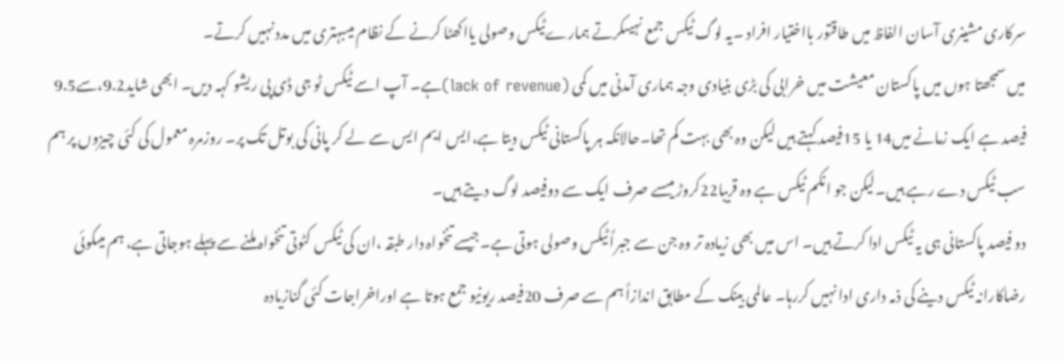سرکاری مشینری آسان الفاظ میں طاقتور بااختیار افراد ۔یہ لوگ ٹیکس جمع نہیںکرتے ہمارےٹیکس وصولی یااکھٹا کرنے کے نظام میںبہتری میں مدد نہیں کرتے۔
میں سمجھتا ہوں میں پاکستان معیشت میں خرابی کی بڑی بنیادی وجہ ہماری آمدنی میں کمی (lack of revenue)ہے۔ آپ اسے ٹیکس ٹو جی ڈی پی ریشو کہہ دیں۔ ابھی شاید9.2،سے9.5 فیصد ہے ایک زمانے میں14 یا 15فیصد کہتے ہیں لیکن وہ بھی بہت کم تھا۔حالانکہ ہر پاکستانی ٹیکس دیتا ہے،ایس ایم ایس سے لے کر پانی کی بوتل تک پر۔ روزمرہ معمول کی کئی چیزوں پر ہم سب ٹیکس دے رہے ہیں۔لیکن جو انکم ٹیکس ہے وہ قریبا22کروڑ میںسے صرف ایک سے دوفیصد لوگ دیتے ہیں۔
دو فیصد پاکستانی ہی یہ ٹیکس ادا کرتے ہیں۔ اس میں بھی زیادہ تر وہ جن سے جبراً ٹیکس وصولی ہوتی ہے۔جیسے تنخواہ دار طبقہ ،ان کی ٹیکس کٹوتی تنخواہ ملنے سے پہلے ہوجاتی ہے، ہم میںکوئی رضاکارانہ ٹیکس دینے کی ذمہ داری ادا نہیں کررہا۔ عالمی بینک کے مطابق اندازاً ہم سے صرف 20فیصد ریونیو جمع ہوتا ہے اوراخراجات کئی گنازیادہ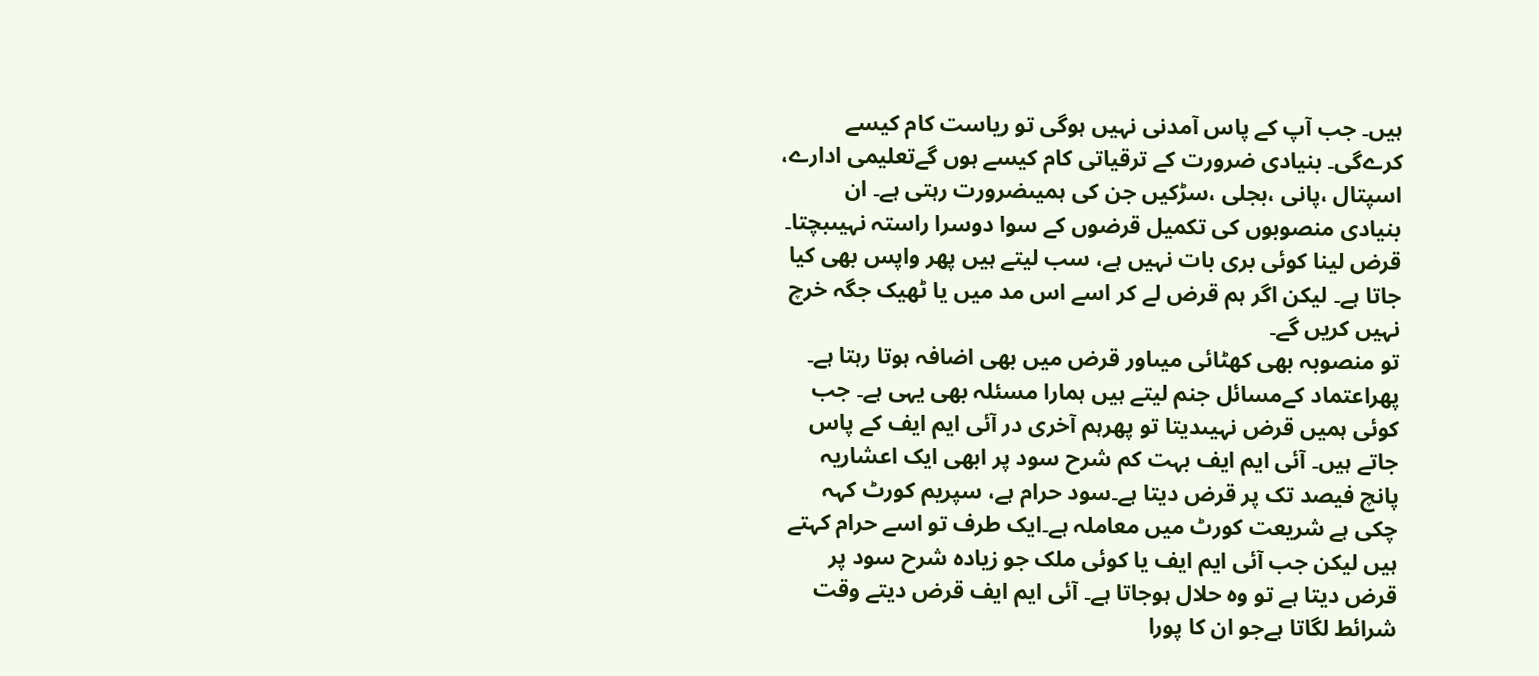ہیں۔ جب آپ کے پاس آمدنی نہیں ہوگی تو ریاست کام کیسے کرےگی۔ بنیادی ضرورت کے ترقیاتی کام کیسے ہوں گےتعلیمی ادارے، اسپتال ،پانی ،بجلی ،سڑکیں جن کی ہمیںضرورت رہتی ہے۔ ان بنیادی منصوبوں کی تکمیل قرضوں کے سوا دوسرا راستہ نہیںبچتا۔ قرض لینا کوئی بری بات نہیں ہے، سب لیتے ہیں پھر واپس بھی کیا جاتا ہے۔ لیکن اگر ہم قرض لے کر اسے اس مد میں یا ٹھیک جگہ خرچ نہیں کریں گے۔
تو منصوبہ بھی کھٹائی میںاور قرض میں بھی اضافہ ہوتا رہتا ہے۔ پھراعتماد کےمسائل جنم لیتے ہیں ہمارا مسئلہ بھی یہی ہے۔ جب کوئی ہمیں قرض نہیںدیتا تو پھرہم آخری در آئی ایم ایف کے پاس جاتے ہیں۔ آئی ایم ایف بہت کم شرح سود پر ابھی ایک اعشاریہ پانچ فیصد تک پر قرض دیتا ہے۔سود حرام ہے، سپریم کورٹ کہہ چکی ہے شریعت کورٹ میں معاملہ ہے۔ایک طرف تو اسے حرام کہتے ہیں لیکن جب آئی ایم ایف یا کوئی ملک جو زیادہ شرح سود پر قرض دیتا ہے تو وہ حلال ہوجاتا ہے۔ آئی ایم ایف قرض دیتے وقت شرائط لگاتا ہےجو ان کا پورا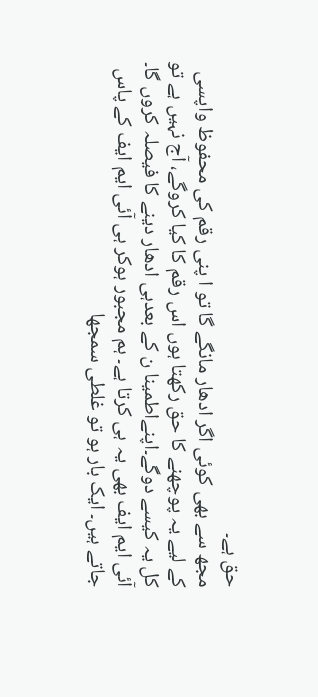حق ہے۔
مجھ سے بھی کوئی اگر ادھار مانگے گا تو ا پنی رقم کی محفوظ واپسی کے لیے یہ پوچھنے کا حق رکھتا ہوں اس رقم کا کیا کروگے، آج نہیں ہے تو کل یہ کیسے دوگے۔اپنےاطمینا ن کے بعدہی ادھار دینے کا فیصلہ کروں گا۔ آئی ایم ایف بھی یہ ہی کرتا ہے۔ ہم مجبور ہوکر ہی آئی ایم ایف کے پاس جاتے ہیں۔ ایک بار ہو تو غلطی سمجھا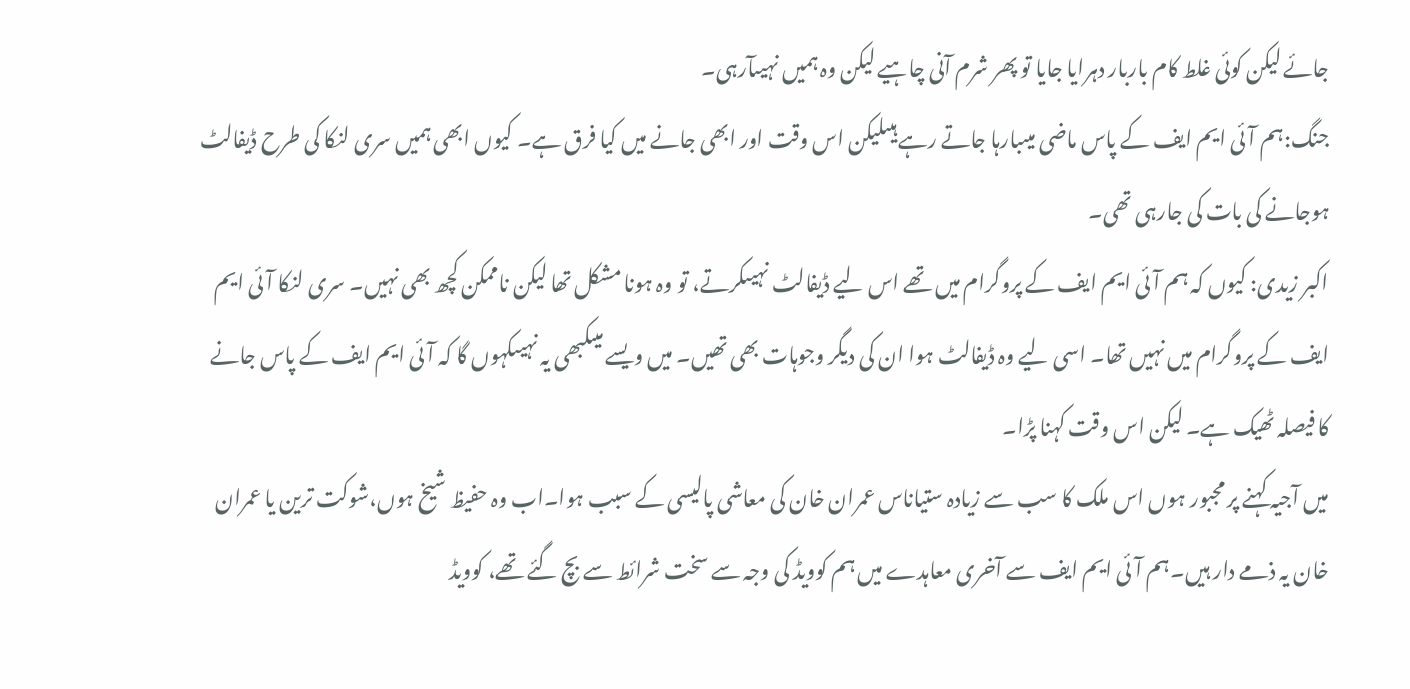جائے لیکن کوئی غلط کام باربار دہرایا جایا تو پھر شرم آنی چاہیے لیکن وہ ہمیں نہیںآرہی۔
جنگ:ہم آئی ایم ایف کے پاس ماضی میںبارہا جاتے رہے ہیںلیکن اس وقت اور ابھی جانے میں کیا فرق ہے۔ کیوں ابھی ہمیں سری لنکا کی طرح ڈیفالٹ ہوجانے کی بات کی جارہی تھی۔
اکبر زیدی: کیوں کہ ہم آئی ایم ایف کے پروگرام میں تھے اس لیے ڈیفالٹ نہیںکرتے، تو وہ ہونا مشکل تھا لیکن ناممکن کچھ بھی نہیں۔ سری لنکا آئی ایم ایف کے پروگرام میں نہیں تھا۔ اسی لیے وہ ڈیفالٹ ہوا ان کی دیگر وجوہات بھی تھیں۔ میں ویسے میںکبھی یہ نہیںکہوں گا کہ آئی ایم ایف کے پاس جانے کا فیصلہ ٹھیک ہے۔ لیکن اس وقت کہنا پڑا۔
میں آجیہ کہنے پر مجبور ہوں اس ملک کا سب سے زیادہ ستیاناس عمران خان کی معاشی پالیسی کے سبب ہوا۔اب وہ حفیظ شیخ ہوں،شوکت ترین یا عمران خان یہ ذمے دار ہیں۔ہم آئی ایم ایف سے آخری معاہدے میں ہم کوویڈ کی وجہ سے سخت شرائط سے بچ گئے تھے، کوویڈ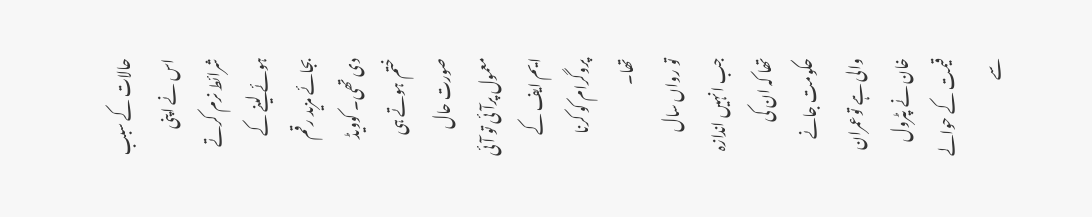حالات کے سبب اس نے اپنی شرائط نرم کرتے ہوئے لینے کے بجائے مزید رقم دی تھی۔ کوویڈ ختم ہوتے ہی صورت حال معمول پرآئی تو آئی ایم ایف کے پروگرام کو کرنا تھا۔
تو رواں سال جب انہیں اندازہ تھا کہ ان کی حکومت جانے والی ہے توعمران خان نے پٹرول قیمت کے حوالے سے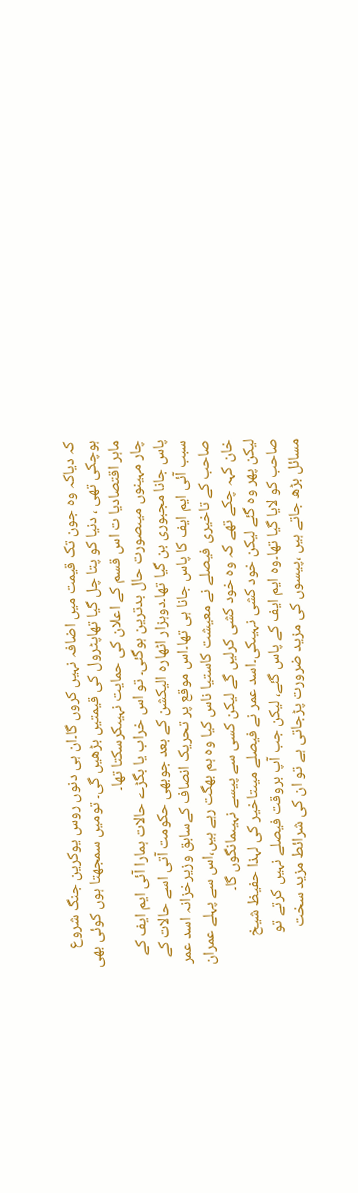کہ دیاکہ وہ جون تک قیمت میں اضافہ نہیں کروں گا۔ان ہی دنوں روس یوکرین جنگ شروع ہوچکی تھی ، دنیا کو پتا چل گیا تھاپٹرول کی قیمتیں بڑھیں گی۔ تومیں سمجھتا ہوں کوئی بھی ماہر اقتصادیا ت اس قسم کے اعلان کی حمایت نہیںکرسکتا تھا۔
چار مہینوں میںصورت حال بدترین ہوگئی۔ تو اس خراب یا بگڑے حالات ہمارا آئی ایم ایف کے پاس جانا مجبوری بن گیا تھا۔دوہزار اٹھارہ الیکشن کے بعد جوبھی حکومت آتی اسے حالات کے سبب آئی ایم ایف کا پاس جانا ہی تھا۔اس موقع پر تحریک انصاف کےسابق وزیرخزانہ اسد عمر صاحب کے تاخیری فیصلے نے معیشت کاستیا ناس کیا وہ ہم بھگت رہے ہیں،اس سے پہلے عمران خان کہہ چکے تھے کہ وہ خود کشی کرلیں گے لیکن کسی سے پیسے نہیںمانگوں گا۔
لیکن پھر وہ گئے لیکن خود کشی نہیںکی۔اسد عمر نے فیصلے میںتاخیر کی لہذا حفیظ شیخ صاحب کو لایا گیا تھا۔وہ ایم ایف کے پاس گئے، لیکن جب آپ بروقت فیصلے نہیں کرتے تو مسائل بڑھ جاتے ہیں ،پیسوں کی مزید ضرورت پڑجاتی ہے تو ان کی شرائط مزید سخت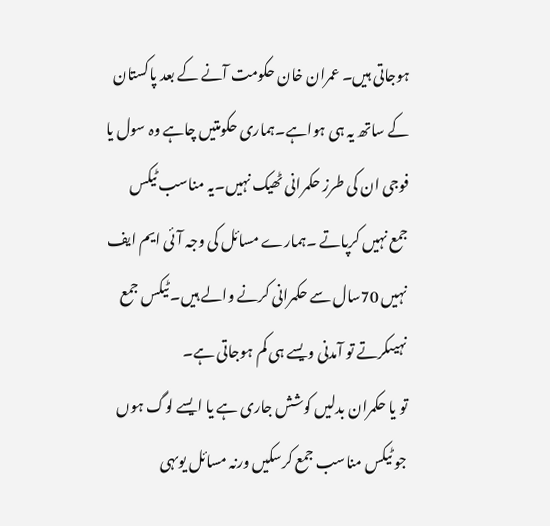ہوجاتی ہیں۔ عمران خان حکومت آنے کے بعد پاکستان کے ساتھ یہ ہی ہواہے۔ہماری حکومتیں چاہے وہ سول یا فوجی ان کی طرز حکمرانی ٹھیک نہیں۔یہ مناسب ٹیکس جمع نہیں کرپاتے ۔ہمارے مسائل کی وجہ آئی ایم ایف نہیں 70سال سے حکمرانی کرنے والے ہیں۔ ٹیکس جمع نہیںکرتے تو آمدنی ویسے ہی کم ہوجاتی ہے۔
تو یا حکمران بدلیں کوشش جاری ہے یا ایسے لوگ ہوں جو ٹیکس مناسب جمع کرسکیں ورنہ مسائل یوںہی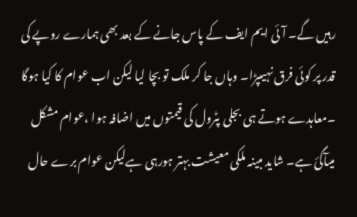رہیں گے۔ آئی ایم ایف کے پاس جانے کے بعد بھی ہمارے روپے کی قدر پر کوئی فرق نہیںپڑا۔ وہاں جا کر ملک تو بچا لیا لیکن اب عوام کا کیا ہوگا ۔معاہدے ہوتے ہی بجلی پٹرول کی قیمتوں میں اضافہ ہوا ،عوام مشکل میںآگئ ہے۔ شاید مبینہ ملکی معیشت بہتر ہورہی ہےلیکن عوام برے حال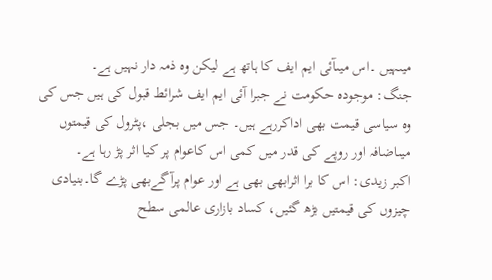میںہیں ۔اس میںآئی ایم ایف کا ہاتھ ہے لیکن وہ ذمہ دار نہیں ہے۔
جنگ: موجودہ حکومت نے جبرا آئی ایم ایف شرائط قبول کی ہیں جس کی وہ سیاسی قیمت بھی اداکررہے ہیں۔ جس میں بجلی ،پٹرول کی قیمتوں میںاضافہ اور روپے کی قدر میں کمی اس کاعوام پر کیا اثر پڑ رہا ہے۔
اکبر زیدی: اس کا برا اثرابھی بھی ہے اور عوام پرآگےبھی پڑے گا۔بنیادی چیزوں کی قیمتیں بڑھ گئیں، کساد بازاری عالمی سطح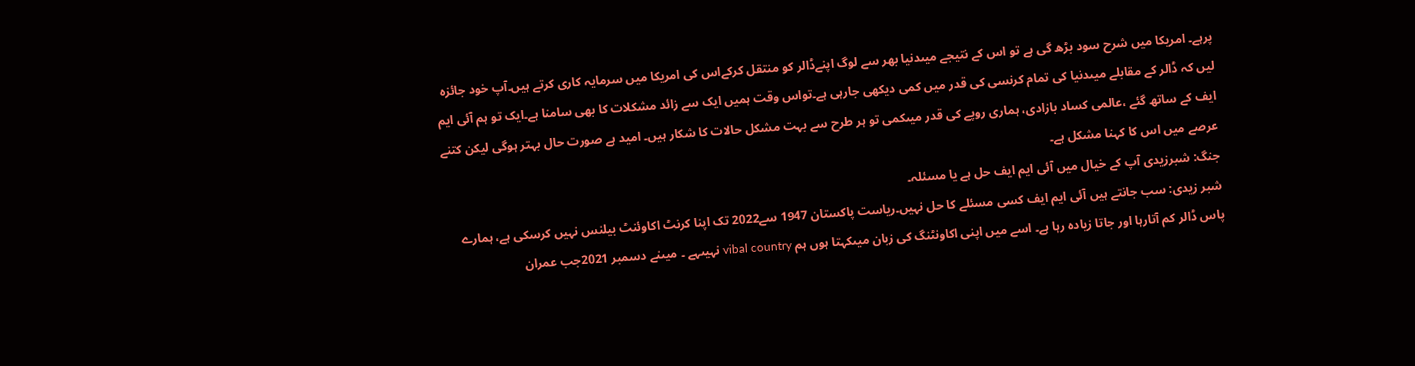پرہے۔ امریکا میں شرح سود بڑھ گی ہے تو اس کے نتیجے میںدنیا بھر سے لوگ اپنےڈالر کو منتقل کرکےاس کی امریکا میں سرمایہ کاری کرتے ہیں۔آپ خود جائزہ لیں کہ ڈالر کے مقابلے میںدنیا کی تمام کرنسی کی قدر میں کمی دیکھی جارہی ہے۔تواس وقت ہمیں ایک سے زائد مشکلات کا بھی سامنا ہے۔ایک تو ہم آئی ایم ایف کے ساتھ گئے ،عالمی کساد بازادی، ہماری روپے کی قدر میںکمی تو ہر طرح سے بہت مشکل حالات کا شکار ہیں۔ امید ہے صورت حال بہتر ہوگی لیکن کتنے عرصے میں اس کا کہنا مشکل ہے۔
جنگ: شبرزیدی آپ کے خیال میں آئی ایم ایف حل ہے یا مسئلہ۔
شبر زیدی: سب جانتے ہیں آئی ایم ایف کسی مسئلے کا حل نہیں۔ریاست پاکستان 1947 سے2022 تک اپنا کرنٹ اکاوئنٹ بیلنس نہیں کرسکی ہے، ہمارے پاس ڈالر کم آتارہا اور جاتا زیادہ رہا ہے۔ اسے میں اپنی اکاونٹنگ کی زبان میںکہتا ہوں ہم vibal country نہیںہے ۔ میںنے دسمبر 2021جب عمران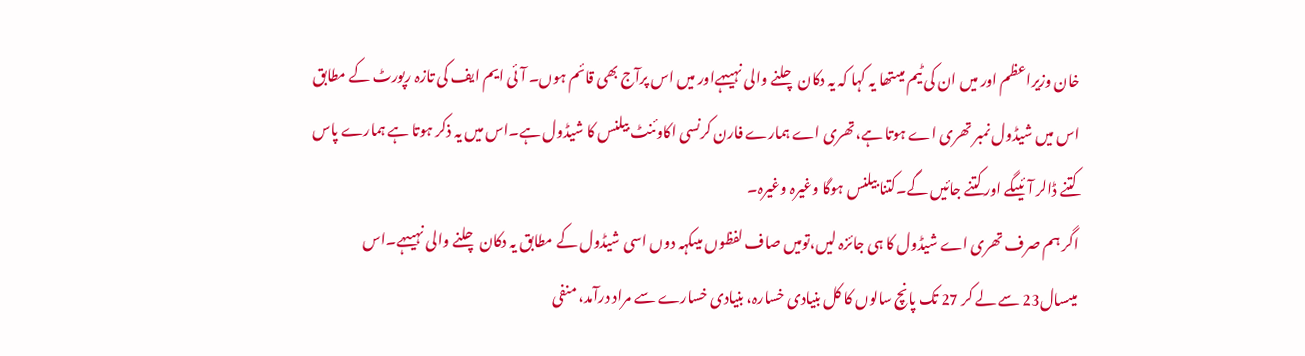خان وزیراعظم اور میں ان کی ٹیم میںتھا یہ کہا کہ یہ دکان چلنے والی نہیںہےاور میں اس پرآج بھی قائم ہوں۔ آئی ایم ایف کی تازہ رپورٹ کے مطابق اس میں شیڈول نمبر تھری اے ہوتا ہے،تھری اے ہمارے فارن کرنسی اکاوئنٹ بیلنس کا شیڈول ہے۔اس میں یہ ذکر ہوتا ہے ہمارے پاس کتنے ڈالر آئیںگے اور کتنے جائیں گے۔کتنا بیلنس ہوگا وغیرہ وغیرہ۔
اگر ہم صرف تھری اے شیڈول کا ہی جائزہ لیں،تومیں صاف لفظوں میںکہہ دوں اسی شیڈول کے مطابق یہ دکان چلنے والی نہیںہے۔اس میںسال23 سے لے کر 27 تک پانچ سالوں کا کل بنیادی خسارہ، بنیادی خسارے سے مراد درآمد، منفی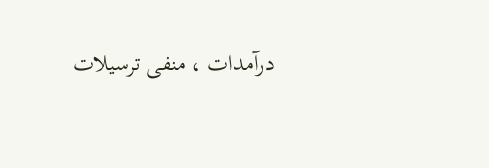درآمدات ، منفی ترسیلات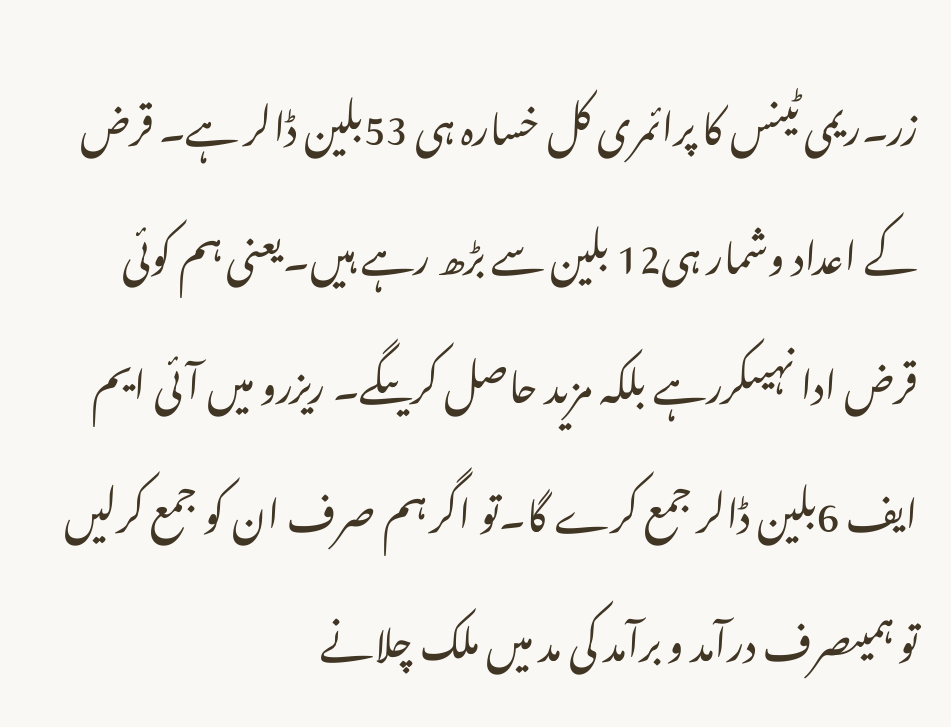زر۔ریمی ٹینس کا پرائمری کل خسارہ ہی 53بلین ڈالر ہے۔ قرض کے اعداد وشمار ہی12 بلین سے بڑھ رہے ہیں۔یعنی ہم کوئی قرض ادا نہیںکررہے بلکہ مزید حاصل کریںگے۔ ریزرو میں آئی ایم ایف 6بلین ڈالر جمع کرے گا۔تو اگر ہم صرف ان کو جمع کرلیں تو ہمیںصرف درآمد و برآمد کی مد میں ملک چلانے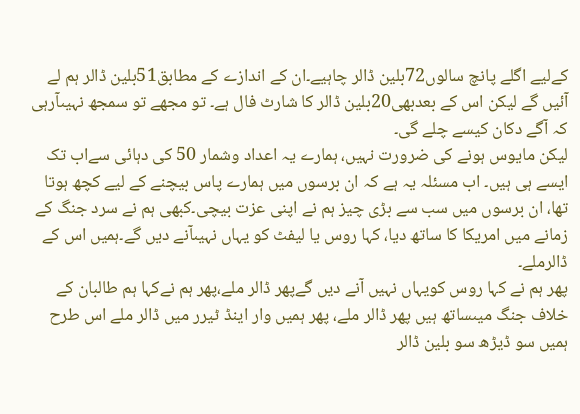کےلیے اگلے پانچ سالوں72بلین ڈالر چاہیے۔ان کے اندازے کے مطابق51بلین ڈالر ہم لے آئیں گے لیکن اس کے بعدبھی20بلین ڈالر کا شارٹ فال ہے۔ تو مجھے تو سمجھ نہیںآرہی کہ آگے دکان کیسے چلے گی۔
لیکن مایوس ہونے کی ضرورت نہیں، ہمارے یہ اعداد وشمار 50 کی دہائی سےاب تک ایسے ہی ہیں۔ اب مسئلہ یہ ہے کہ ان برسوں میں ہمارے پاس بیچنے کے لیے کچھ ہوتا تھا، ان برسوں میں سب سے بڑی چیز ہم نے اپنی عزت بیچی۔کبھی ہم نے سرد جنگ کے زمانے میں امریکا کا ساتھ دیا، کہا روس یا لیفٹ کو یہاں نہیںآنے دیں گے۔ہمیں اس کے ڈالرملے۔
پھر ہم نے کہا روس کویہاں نہیں آنے دیں گےپھر ڈالر ملے،پھر ہم نےکہا ہم طالبان کے خلاف جنگ میںساتھ ہیں پھر ڈالر ملے، پھر ہمیں وار اینڈ ٹیرر میں ڈالر ملے اس طرح ہمیں سو ڈیڑھ سو بلین ڈالر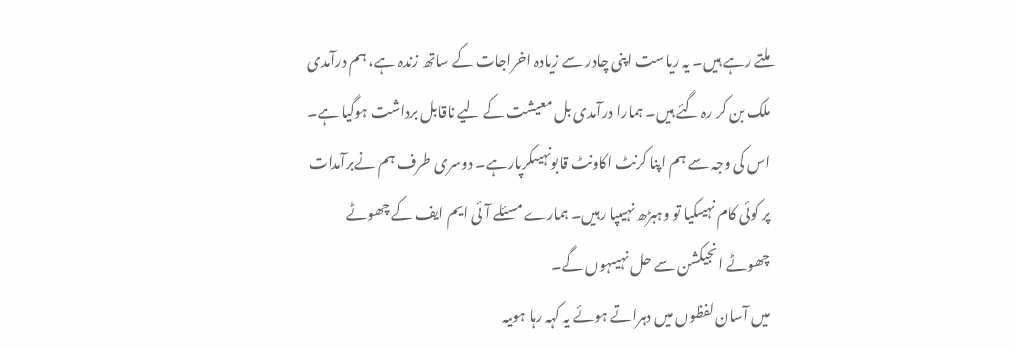ملتے رہے ہیں۔ یہ ریاست اپنی چادر سے زیادہ اخراجات کے ساتھ زندہ ہے، ہم درآمدی ملک بن کر رہ گئے ہیں۔ ہمارا درآمدی بل معیشت کے لیے ناقابل برداشت ہوگیا ہے۔ اس کی وجہ سے ہم اپنا کرنٹ اکاونٹ قابونہیںکرپارہے۔ دوسری طرف ہم نےبرآمدات پر کوئی کام نہیںکیا تو وہبڑھ نہیںپا رہیں۔ ہمارے مسئلے آئی ایم ایف کے چھوٹے چھوٹے انجیکشن سے حل نہیںہوں گے۔
میں آسان لفظوں میں دہراتے ہوئے یہ کہہ رہا ہوںیہ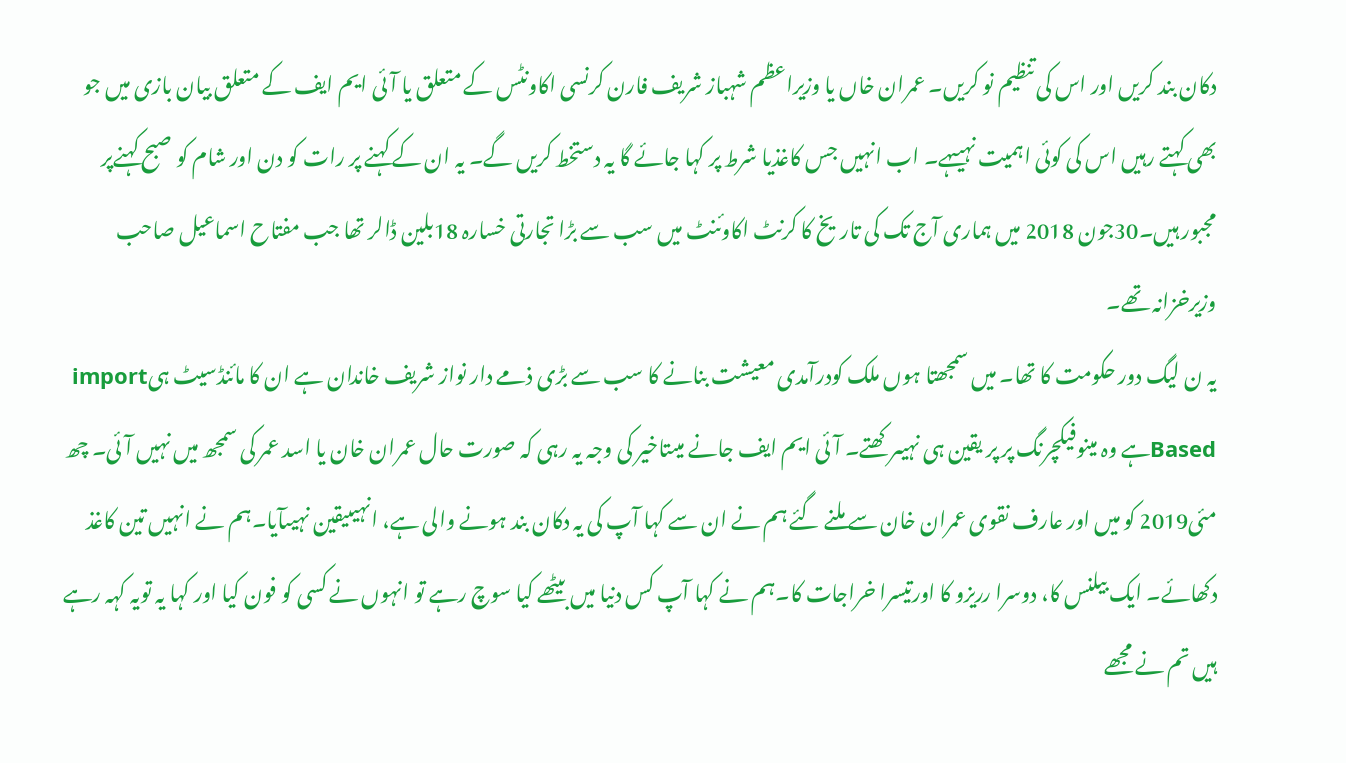دکان بند کریں اور اس کی تنظیم نو کریں۔ عمران خاں یا وزیراعظم شہباز شریف فارن کرنسی اکاونٹس کے متعلق یا آئی ایم ایف کے متعلق بیان بازی میں جو بھی کہتے رہیں اس کی کوئی اہمیت نہیںہے۔ اب انہیں جس کاغذیا شرط پر کہا جائے گا یہ دستخط کریں گے۔ یہ ان کے کہنے پر رات کو دن اور شام کو صبح کہنےپر مجبور ہیں۔30جون 2018 میں ہماری آج تک کی تاریخ کا کرنٹ اکاوئنٹ میں سب سے بڑا تجارتی خسارہ 18بلین ڈالر تھا جب مفتاح اسماعیل صاحب وزیرخزانہ تھے۔
یہ ن لیگ دور حکومت کا تھا۔ میں سمجھتا ہوں ملک کودرآمدی معیشت بنانے کا سب سے بڑی ذمے دار نواز شریف خاندان ہے ان کا مائنڈسیٹ ہیimport Basedہے وہ مینوفیکچرنگ پر پر یقین ہی نہیںرکھتے۔ آئی ایم ایف جانے میںتاخیر کی وجہ یہ رہی کہ صورت حال عمران خان یا اسد عمر کی سمجھ میں نہیں آئی۔ چھ مئی2019 کو میں اور عارف نقوی عمران خان سے ملنے گئے ہم نے ان سے کہا آپ کی یہ دکان بند ہونے والی ہے، انہیںیقین نہیںآیا۔ہم نے انہیں تین کاغذ دکھائے۔ ایک بیلنس کا، دوسرا رریزو کا اورتیسرا خراجات کا۔ہم نے کہا آپ کس دنیا میں بیٹھے کیا سوچ رہے تو انہوں نے کسی کو فون کیا اور کہا یہ تویہ کہہ رہے ہیں تم نے مجھے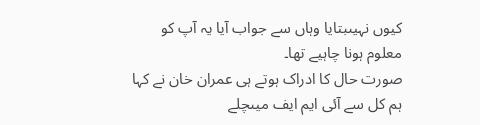کیوں نہیںبتایا وہاں سے جواب آیا یہ آپ کو معلوم ہونا چاہیے تھا۔
صورت حال کا ادراک ہوتے ہی عمران خان نے کہا ہم کل سے آئی ایم ایف میںچلے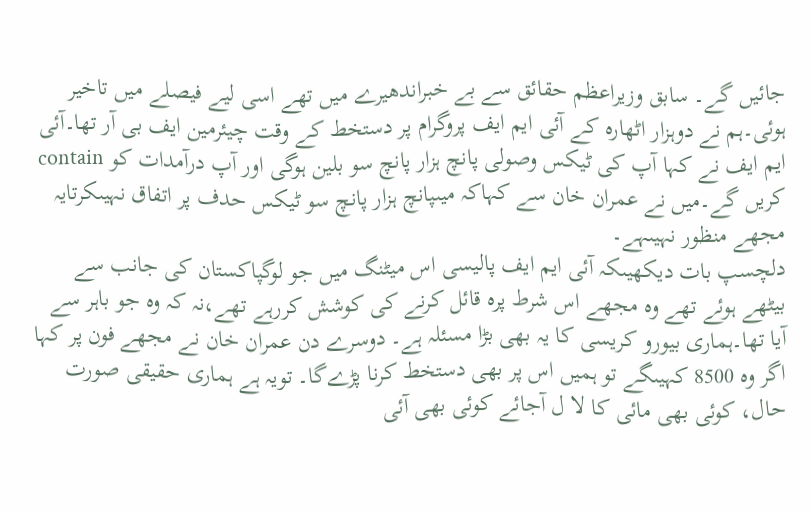جائیں گے۔ سابق وزیراعظم حقائق سے بے خبراندھیرے میں تھے اسی لیے فیصلے میں تاخیر ہوئی۔ہم نے دوہزار اٹھارہ کے آئی ایم ایف پروگرام پر دستخط کے وقت چیئرمین ایف بی آر تھا۔آئی ایم ایف نے کہا آپ کی ٹیکس وصولی پانچ ہزار پانچ سو بلین ہوگی اور آپ درآمدات کو contain کریں گے۔میں نے عمران خان سے کہاکہ میںپانچ ہزار پانچ سو ٹیکس حدف پر اتفاق نہیںکرتایہ مجھے منظور نہیںہے۔
دلچسپ بات دیکھیںکہ آئی ایم ایف پالیسی اس میٹنگ میں جو لوگپاکستان کی جانب سے بیٹھے ہوئے تھے وہ مجھے اس شرط پرہ قائل کرنے کی کوشش کررہے تھے،نہ کہ وہ جو باہر سے آیا تھا۔ہماری بیورو کریسی کا یہ بھی بڑا مسئلہ ہے۔ دوسرے دن عمران خان نے مجھے فون پر کہا اگر وہ 8500 کہیںگے تو ہمیں اس پر بھی دستخط کرنا پڑےگا۔ تویہ ہے ہماری حقیقی صورت حال، کوئی بھی مائی کا لا ل آجائے کوئی بھی آئی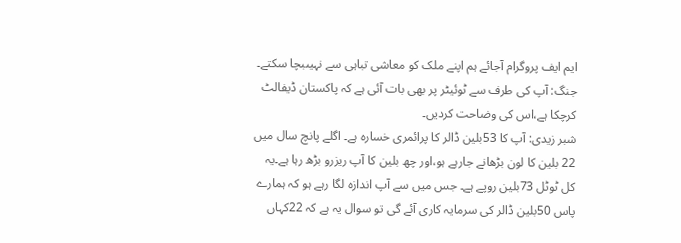ایم ایف پروگرام آجائے ہم اپنے ملک کو معاشی تباہی سے نہیںبچا سکتے۔
جنگ: آپ کی طرف سے ٹوئیٹر پر بھی بات آئی ہے کہ پاکستان ڈیفالٹ کرچکا ہے،اس کی وضاحت کردیں۔
شبر زیدی: آپ کا 53بلین ڈالر کا پرائمری خسارہ ہے۔ اگلے پانچ سال میں 22 بلین کا لون بڑھانے جارہے ہو،اور چھ بلین کا آپ ریزرو بڑھ رہا ہے۔یہ کل ٹوٹل 73بلین روپے ہے۔ جس میں سے آپ اندازہ لگا رہے ہو کہ ہمارے پاس 50بلین ڈالر کی سرمایہ کاری آئے گی تو سوال یہ ہے کہ 22کہاں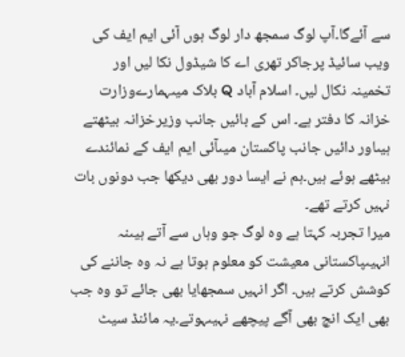سے آئےگا۔آپ لوگ سمجھ دار لوگ ہوں آئی ایم ایف کی ویب سائیڈ پرجاکر تھری اے کا شیڈول نکا لیں اور تخمینہ نکال لیں۔ اسلام آباد Q بلاک میںہمارےوزارت خزانہ کا دفتر ہے۔ اس کے بائیں جانب وزیرخزانہ بیٹھتے ہیںاور دائیں جانب پاکستان میںآئی ایم ایف کے نمائندے بیٹھے ہوئے ہیں۔ہم نے ایسا دور بھی دیکھا جب دونوں بات نہیں کرتے تھے۔
میرا تجربہ کہتا ہے وہ لوگ جو وہاں سے آتے ہیںنہ انہیںپاکستانی معیشت کو معلوم ہوتا ہے نہ وہ جاننے کی کوشش کرتے ہیں۔ اگر انہیں سمجھایا بھی جائے تو وہ جب بھی ایک انچ بھی آگے پیچھے نہیںہوتے۔یہ مائنڈ سیٹ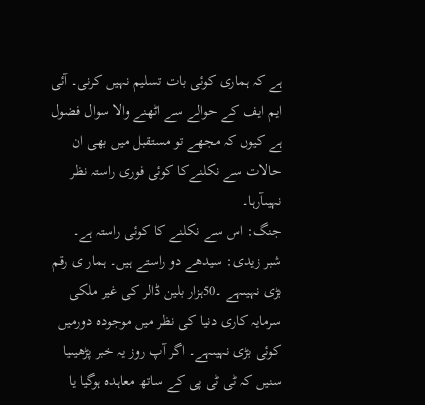ہے کہ ہماری کوئی بات تسلیم نہیں کرنی۔ آئی ایم ایف کے حوالے سے اٹھنے والا سوال فضول ہے کیوں کہ مجھے تو مستقبل میں بھی ان حالات سے نکلنےکا کوئی فوری راستہ نظر نہیںآرہا۔
جنگ: اس سے نکلنے کا کوئی راستہ ہے۔
شبر زیدی: سیدھے دو راستے ہیں۔ ہمار ی رقم بڑی نہیںہے ۔50ہزار بلین ڈالر کی غیر ملکی سرمایہ کاری دنیا کی نظر میں موجودہ دورمیں کوئی بڑی نہیںہے۔ اگر آپ روز یہ خبر پڑھیںیا سنیں کہ ٹی ٹی پی کے ساتھ معاہدہ ہوگیا یا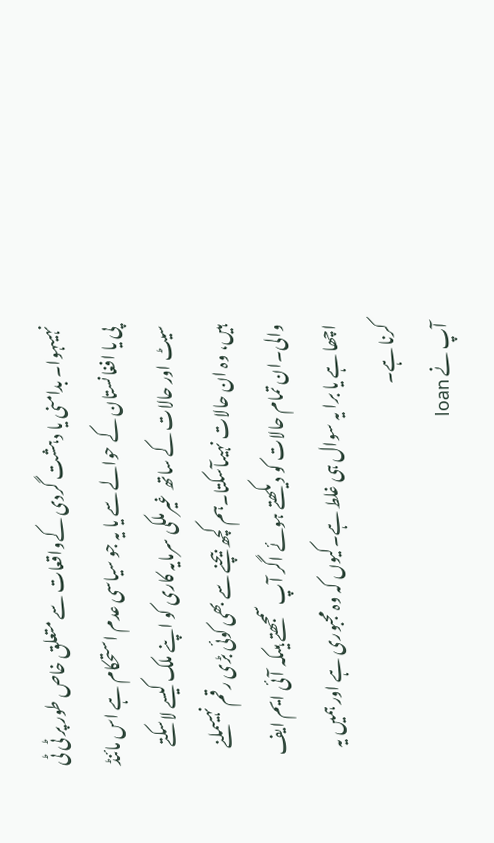نہیںہوا۔ بدامنی یا دہشت گردی کےواقعات سے متعلق خاص طور پر ٹی ٹی پی یا افغانستان کے حوالے سے یا یہ جو سیاسی عدم استحکام ہے اس مائنڈ سیٹ اور حالات کے ساتھ غیرملکی سرمایہ کاری کو اپنے ملک کیسے لاسکتے ہیں، وہ ان حالات نہیںآسکتا۔ہم کچھ بیچنے سے بھی کوئی بڑی رقم نہیںملنے والی۔ان تمام حالات کو دیکھتے ہوئے اگر آپ سمجھتے ہیںکہ آئی ایم ایف اچھا ہے یا برا یہ سوال ہی غلط ہے۔کیوں کہ وہ مجبوری ہے اور ہمیں یہ کرنا ہے۔
آپ نے loan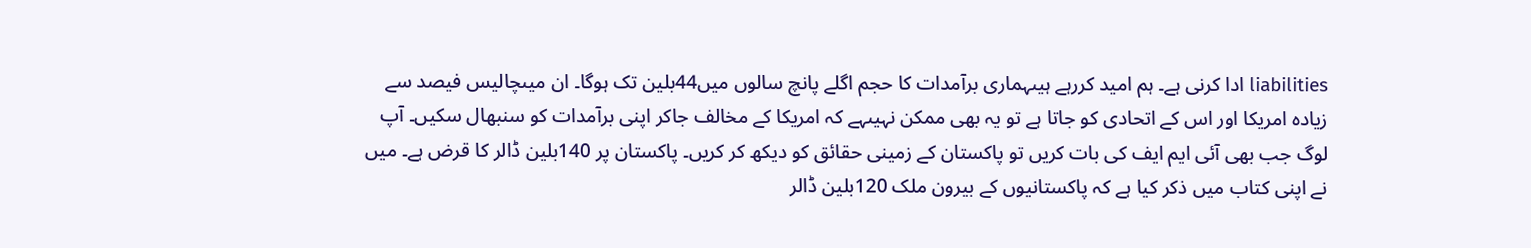liabilities ادا کرنی ہے۔ ہم امید کررہے ہیںہماری برآمدات کا حجم اگلے پانچ سالوں میں44بلین تک ہوگا۔ ان میںچالیس فیصد سے زیادہ امریکا اور اس کے اتحادی کو جاتا ہے تو یہ بھی ممکن نہیںہے کہ امریکا کے مخالف جاکر اپنی برآمدات کو سنبھال سکیں۔ آپ لوگ جب بھی آئی ایم ایف کی بات کریں تو پاکستان کے زمینی حقائق کو دیکھ کر کریں۔ پاکستان پر 140بلین ڈالر کا قرض ہے۔ میں نے اپنی کتاب میں ذکر کیا ہے کہ پاکستانیوں کے بیرون ملک 120بلین ڈالر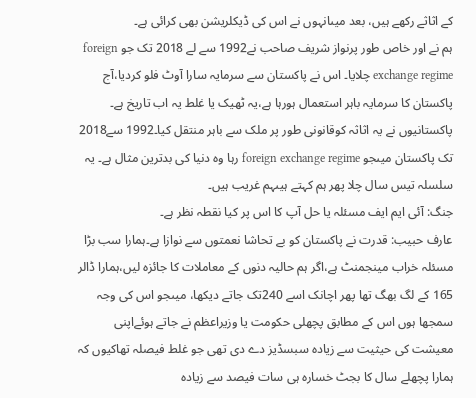کے اثاثے رکھے ہیں، بعد میںانہوں نے اس کی ڈیکلریشن بھی کرائی ہے۔
ہم نے اور خاص طور پرنواز شریف صاحب نے1992 سے لے 2018 تک جو foreign exchange regime چلایا۔ اس نے پاکستان سے سرمایہ سارا آوٹ فلو کردیا،آج پاکستان کا سرمایہ باہر استعمال ہورہا ہے،یہ ٹھیک یا غلط یہ اب تاریخ ہے۔ پاکستانیوں نے یہ اثاثہ کوقانونی طور پر ملک سے باہر منتقل کیا۔1992 سے2018 تک پاکستان میںجو foreign exchange regime رہا وہ دنیا کی بدترین مثال ہے۔ یہ سلسلہ تیس سال چلا پھر ہم کہتے ہیںہم غریب ہیں۔
جنگ: آئی ایم ایف مسئلہ یا حل آپ کا اس پر کیا نقطہ نظر ہے۔
عارف حبیب: قدرت نے پاکستان کو بے تحاشا نعمتوں سے نوازا ہے۔ہمارا سب بڑا مسئلہ خراب مینجمنٹ ہے،اگر ہم حالیہ دنوں کے معاملات کا جائزہ لیں،ہمارا ڈالر 165 کے لگ بھگ تھا پھر اچانک اسے 240تک جاتے دیکھا، میںجو اس کی وجہ سمجھا ہوں اس کے مطابق پچھلی حکومت یا وزیراعظم نے جاتے ہوئےاپنی معیشت کی حیثیت سے زیادہ سبسڈیز دے دی تھی جو غلط فیصلہ تھاکیوں کہ ہمارا پچھلے سال کا بجٹ خسارہ ہی سات فیصد سے زیادہ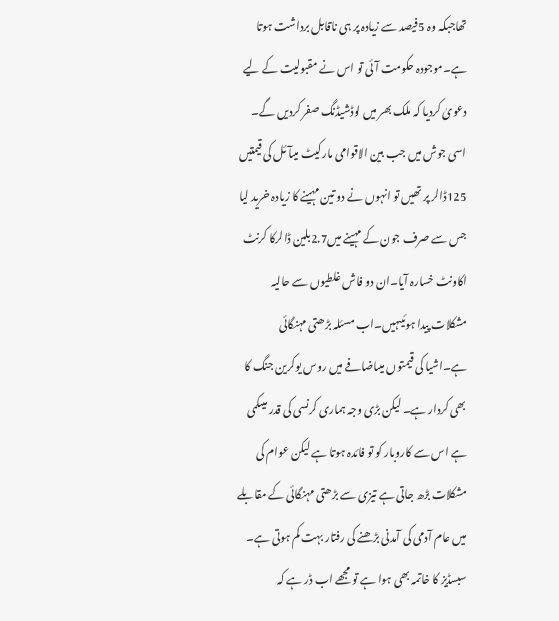تھاجبکہ وہ 5فیصد سے زیادہ پر ہی ناقابل برداشت ہوتا ہے۔موجودہ حکومت آئی تو اس نے مقبولیت کے لیے دعویٰ کردیا کہ ملک بھر میں لوڈشیڈنگ صفر کردیں گے۔
اسی جوش میں جب بین الاقوامی مارکیٹ میںآئل کی قیمتیں 125ڈالر پر تھیں تو انہوں نے دو تین مہینے کا زیادہ خرید لیا جس سے صرف جون کے مہینے میں2.7بلین ڈالرکا کرنٹ اکاونٹ خسارہ آیا۔ان دو فاش غلطیوں سے حالیہ مشکلات پیدا ہوئیںہیں۔اب مسئلہ بڑھتی مہنگائی ہے۔اشیا کی قیمتوں میںاضافے میں روس یوکرین جنگ کا بھی کردار ہے۔ لیکن بڑی وجہ ہماری کرنسی کی قدر میںکمی ہے اس سے کاروبار کو تو فائدہ ہوتا ہے لیکن عوام کی مشکلات بڑھ جاتی ہے تیزی سے بڑھتی مہنگائی کے مقابلے میں عام آدمی کی آمدنی بڑھنے کی رفتار بہت کم ہوتی ہے۔
سبسڈیز کا خاتمہ بھی ہوا ہے تو مجھے اب ڈر ہے کہ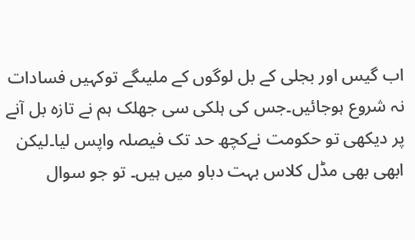اب گیس اور بجلی کے بل لوگوں کے ملیںگے توکہیں فسادات نہ شروع ہوجائیں۔جس کی ہلکی سی جھلک ہم نے تازہ بل آنے پر دیکھی تو حکومت نےکچھ حد تک فیصلہ واپس لیا۔لیکن ابھی بھی مڈل کلاس بہت دباو میں ہیں۔ تو جو سوال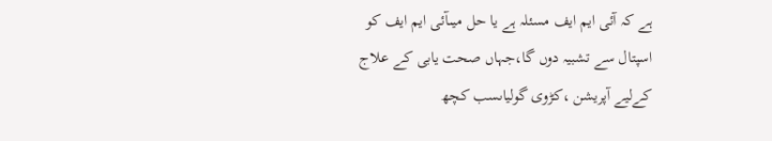ہے کہ آئی ایم ایف مسئلہ ہے یا حل میںآئی ایم ایف کو اسپتال سے تشبیہ دوں گا،جہاں صحت یابی کے علاج کےلیے آپریشن ،کڑوی گولیاںسب کچھ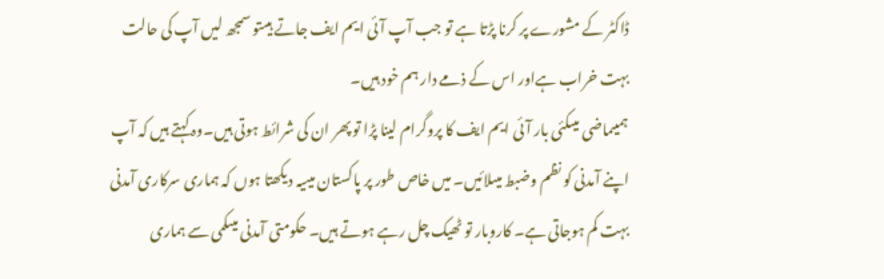ڈاکٹر کے مشورے پر کرنا پڑتا ہے تو جب آپ آئی ایم ایف جاتے ہیںتو سمجھ لیں آپ کی حالت بہت خراب ہےاور اس کے ذمے دار ہم خود ہیں۔
ہمیںماضی میںکئی بار آئی ایم ایف کا پروگرام لینا پڑا تو پھر ان کی شرائط ہوتی ہیں۔وہ کہتے ہیں کہ آپ اپنے آمدنی کو نظم وضبط میںلائیں۔ میں خاص طور پر پاکستان میںیہ دیکھتا ہوں کہ ہماری سرکاری آمدنی بہت کم ہوجاتی ہے۔ کاروبار تو ٹھیک چل رہے ہوتے ہیں۔ حکومتی آمدنی میںکمی سے ہماری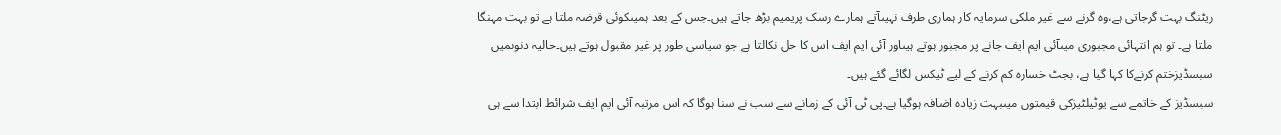ریٹنگ بہت گرجاتی ہے،وہ گرنے سے غیر ملکی سرمایہ کار ہماری طرف نہیںآتے ہمارے رسک پریمیم بڑھ جاتے ہیں۔جس کے بعد ہمیںکوئی قرضہ ملتا ہے تو بہت مہنگا ملتا ہے۔ تو ہم انتہائی مجبوری میںآئی ایم ایف جانے پر مجبور ہوتے ہیںاور آئی ایم ایف اس کا حل نکالتا ہے جو سیاسی طور پر غیر مقبول ہوتے ہیں۔حالیہ دنوںمیں سبسڈیزختم کرنےکا کہا گیا ہے، بجٹ خسارہ کم کرنے کے لیے ٹیکس لگائے گئے ہیں۔
سبسڈیز کے خاتمے سے یوٹیلٹیزکی قیمتوں میںبہت زیادہ اضافہ ہوگیا ہے۔پی ٹی آئی کے زمانے سے سب نے سنا ہوگا کہ اس مرتبہ آئی ایم ایف شرائط ابتدا سے ہی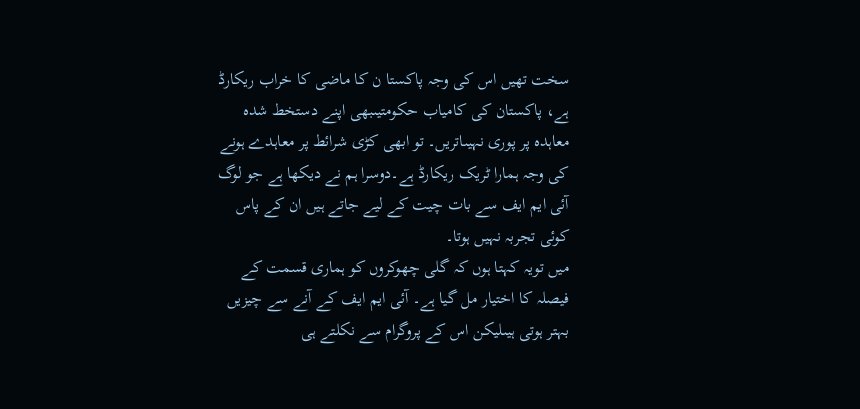سخت تھیں اس کی وجہ پاکستا ن کا ماضی کا خراب ریکارڈ ہے، پاکستان کی کامیاب حکومتیںبھی اپنے دستخط شدہ معاہدہ پر پوری نہیںاتریں۔ تو ابھی کڑی شرائط پر معاہدے ہونے کی وجہ ہمارا ٹریک ریکارڈ ہے۔دوسرا ہم نے دیکھا ہے جو لوگ آئی ایم ایف سے بات چیت کے لیے جاتے ہیں ان کے پاس کوئی تجربہ نہیں ہوتا۔
میں تویہ کہتا ہوں کہ گلی چھوکروں کو ہماری قسمت کے فیصلہ کا اختیار مل گیا ہے۔ آئی ایم ایف کے آنے سے چیزیں بہتر ہوتی ہیںلیکن اس کے پروگرام سے نکلتے ہی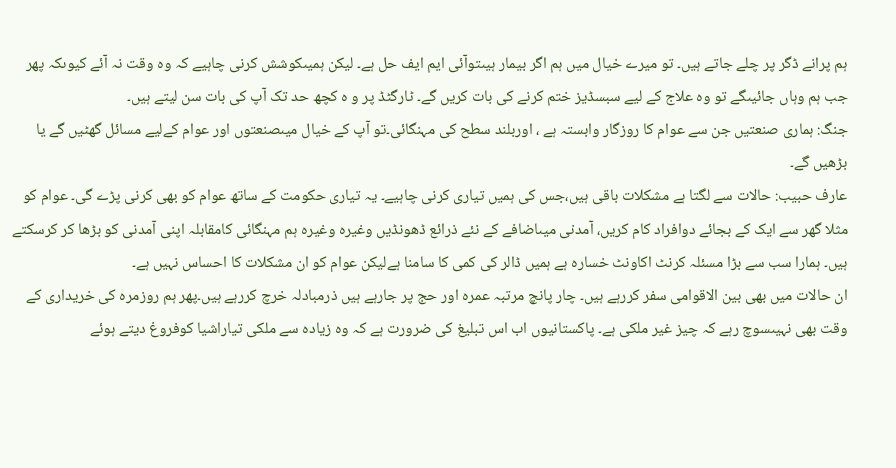ہم پرانے ڈگر پر چلے جاتے ہیں۔ تو میرے خیال میں ہم اگر بیمار ہیںتوآئی ایم ایف حل ہے۔ لیکن ہمیںکوشش کرنی چاہیے کہ وہ وقت نہ آئے کیوںکہ پھر جب ہم وہاں جائیںگے تو وہ علاج کے لیے سبسڈیز ختم کرنے کی بات کریں گے۔ ٹارگٹڈ پر و ہ کچھ حد تک آپ کی بات سن لیتے ہیں۔
جنگ: ہماری صنعتیں جن سے عوام کا روزگار وابستہ ہے ، اوربلند سطح کی مہنگائی۔تو آپ کے خیال میںصنعتوں اور عوام کےلیے مسائل گھٹیں گے یا بڑھیں گے۔
عارف حبیب: حالات سے لگتا ہے مشکلات باقی ہیں،جس کی ہمیں تیاری کرنی چاہیے۔ یہ تیاری حکومت کے ساتھ عوام کو بھی کرنی پڑے گی۔ عوام کو مثلا گھر سے ایک کے بجائے دوافراد کام کریں، آمدنی میںاضافے کے نئے ذرائع ڈھونڈیں وغیرہ وغیرہ ہم مہنگائی کامقابلہ اپنی آمدنی کو بڑھا کر کرسکتے ہیں۔ ہمارا سب سے بڑا مسئلہ کرنٹ اکاونٹ خسارہ ہے ہمیں ڈالر کی کمی کا سامنا ہےلیکن عوام کو ان مشکلات کا احساس نہیں ہے۔
ان حالات میں بھی بین الاقوامی سفر کررہے ہیں۔ چار پانچ مرتبہ عمرہ اور حج پر جارہے ہیں ذرمبادلہ خرچ کررہے ہیں۔پھر ہم روزمرہ کی خریداری کے وقت بھی نہیںسوچ رہے کہ چیز غیر ملکی ہے۔ پاکستانیوں اب اس تبلیغ کی ضرورت ہے کہ وہ زیادہ سے ملکی تیاراشیا کوفروغ دیتے ہوئے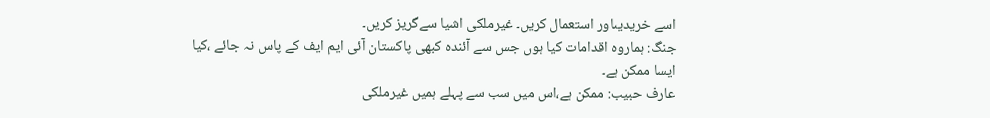اسے خریدیںاور استعمال کریں۔ غیرملکی اشیا سےگریز کریں۔
جنگ: ہماروہ اقدامات کیا ہوں جس سے آئندہ کبھی پاکستان آئی ایم ایف کے پاس نہ جائے ،کیا ایسا ممکن ہے۔
عارف حبیب: ممکن ہے،اس میں سب سے پہلے ہمیں غیرملکی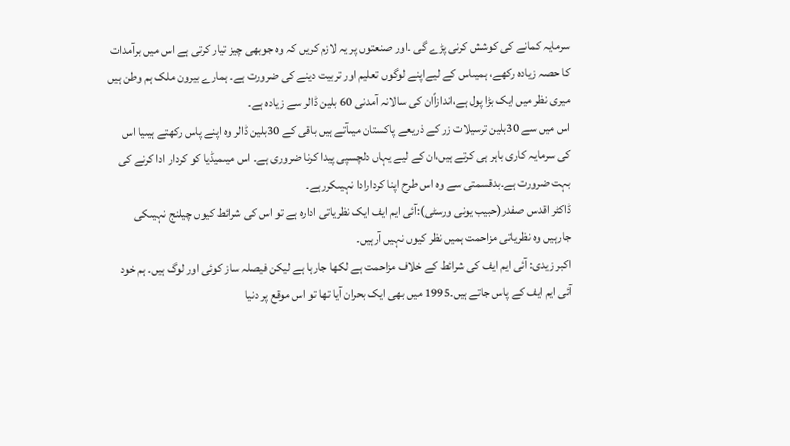سرمایہ کمانے کی کوشش کرنی پڑے گی ۔اور صنعتوں پر یہ لازم کریں کہ وہ جوبھی چیز تیار کرتی ہے اس میں برآمدات کا حصہ زیادہ رکھے، ہمیںاس کے لیےاپنے لوگوں تعلیم اور تربیت دینے کی ضرورت ہے۔ ہمارے بیرون ملک ہم وطن ہیں میری نظر میں ایک بڑا پول ہے،اندازاًان کی سالانہ آمدنی 60 بلین ڈالر سے زیادہ ہے۔
اس میں سے 30بلین ترسیلات زر کے ذریعے پاکستان میںآتے ہیں باقی کے 30بلین ڈالر وہ اپنے پاس رکھتے ہیںیا اس کی سرمایہ کاری باہر ہی کرتے ہیں،ان کے لیے یہاں دلچسپی پیدا کرنا ضروری ہے۔ اس میںمیڈیا کو کردار ادا کرنے کی بہت ضرورت ہے۔بدقسمتی سے وہ اس طرح اپنا کردارادا نہیںکررہے۔
ڈاکٹر اقدس صفدر(حبیب یونی ورسٹی):آئی ایم ایف ایک نظریاتی ادارہ ہے تو اس کی شرائط کیوں چیلنج نہیںکی جارہیں وہ نظریاتی مزاحمت ہمیں نظر کیوں نہیں آرہیں۔
اکبر زیدی: آئی ایم ایف کی شرائط کے خلاف مزاحمت ہے لکھا جارہا ہے لیکن فیصلہ ساز کوئی اور لوگ ہیں۔ ہم خود آئی ایم ایف کے پاس جاتے ہیں۔1995 میں بھی ایک بحران آیا تھا تو اس موقع پر دنیا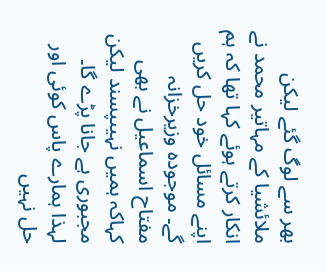بھر سے لوگ گئے لیکن ملائشیا کے مہاتیر محمد نے انکار کرتے ہوئے کہا تھا کہ ہم اپنے مسائل خود حل کریں گے۔ موجودہ وزیرخزانہ مفتاح اسماعیل نے بھی کہاکہ ہمیں نہیںپسند لیکن مجبوری ہے جانا پڑے گا۔ لہذا ہمارے پاس کوئی اور حل نہیں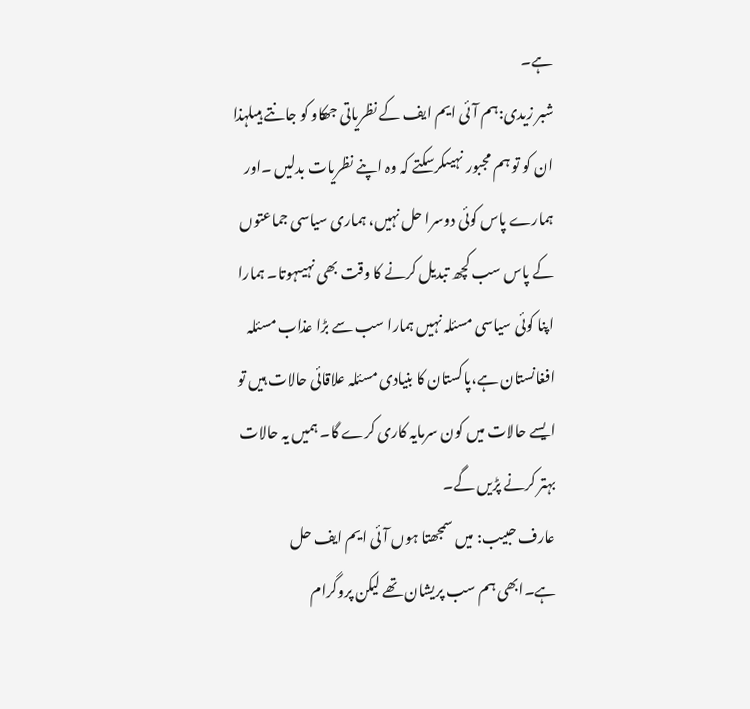ہے۔
شبر زیدی:ہم آئی ایم ایف کے نظریاتی جھکاو کو جانتے ہیںلہذا ان کو تو ہم مجبور نہیںکرسکتے کہ وہ اپنے نظریات بدلیں ۔اور ہمارے پاس کوئی دوسرا حل نہیں، ہماری سیاسی جماعتوں کے پاس سب کچھ تبدیل کرنے کا وقت بھی نہیںہوتا۔ ہمارا اپنا کوئی سیاسی مسئلہ نہیں ہمارا سب سے بڑا عذاب مسئلہ افغانستان ہے،پاکستان کا بنیادی مسئلہ علاقائی حالات ہیں تو ایسے حالات میں کون سرمایہ کاری کرے گا۔ ہمیں یہ حالات بہتر کرنے پڑیں گے۔
عارف حبیب: میں سمجھتا ہوں آئی ایم ایف حل ہے۔ابھی ہم سب پریشان تھے لیکن پروگرام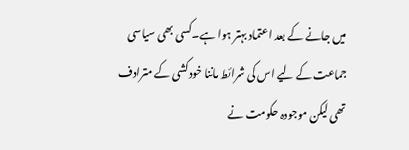میں جانے کے بعد اعتماد بہتر ہوا ہے۔کسی بھی سیاسی جماعت کے لیے اس کی شرائط ماننا خودکشی کے مترادف تھی لیکن موجودہ حکومت نے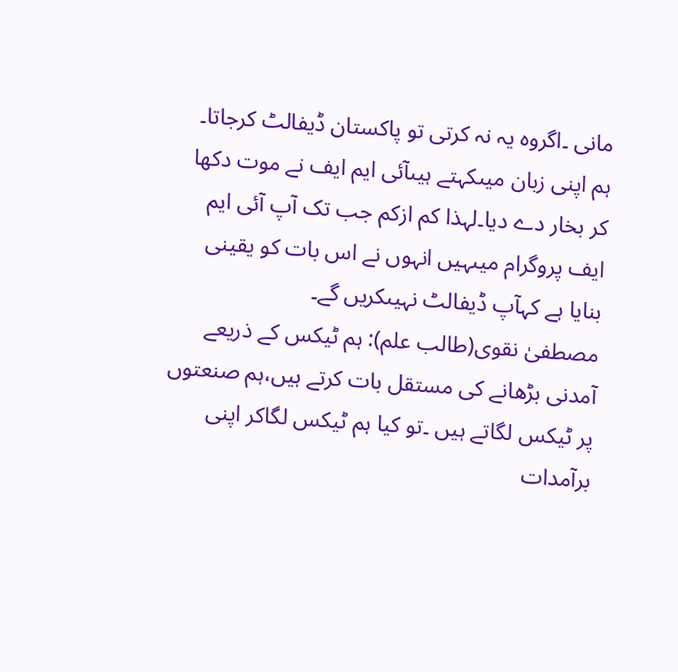مانی ۔اگروہ یہ نہ کرتی تو پاکستان ڈیفالٹ کرجاتا۔ ہم اپنی زبان میںکہتے ہیںآئی ایم ایف نے موت دکھا کر بخار دے دیا۔لہذا کم ازکم جب تک آپ آئی ایم ایف پروگرام میںہیں انہوں نے اس بات کو یقینی بنایا ہے کہآپ ڈیفالٹ نہیںکریں گے۔
مصطفیٰ نقوی(طالب علم): ہم ٹیکس کے ذریعے آمدنی بڑھانے کی مستقل بات کرتے ہیں،ہم صنعتوں پر ٹیکس لگاتے ہیں ۔تو کیا ہم ٹیکس لگاکر اپنی برآمدات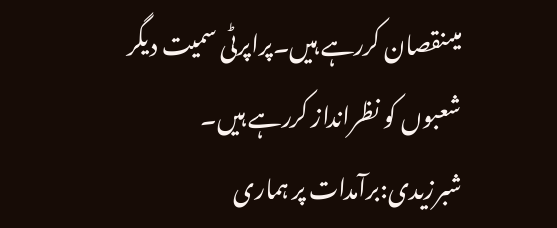میںنقصان کررہے ہیں۔پراپرٹی سمیت دیگر شعبوں کو نظرانداز کررہے ہیں۔
شبرزیدی:برآمدات پر ہماری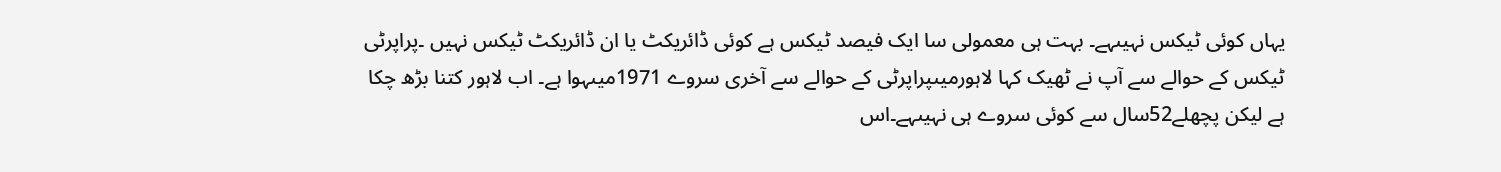یہاں کوئی ٹیکس نہیںہے۔ بہت ہی معمولی سا ایک فیصد ٹیکس ہے کوئی ڈائریکٹ یا ان ڈائریکٹ ٹیکس نہیں ۔پراپرٹی ٹیکس کے حوالے سے آپ نے ٹھیک کہا لاہورمیںپراپرٹی کے حوالے سے آخری سروے 1971میںہوا ہے۔ اب لاہور کتنا بڑھ چکا ہے لیکن پچھلے52سال سے کوئی سروے ہی نہیںہے۔اس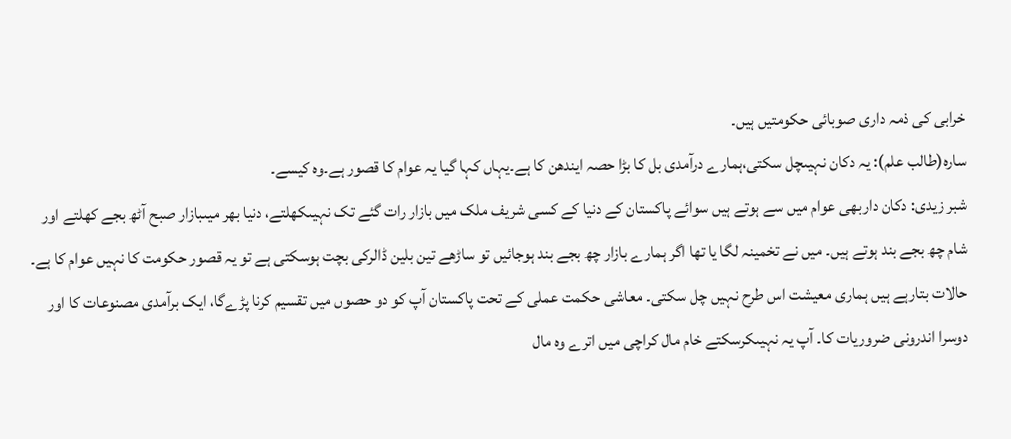خرابی کی ذمہ داری صوبائی حکومتیں ہیں۔
سارہ(طالب علم): یہ دکان نہیںچل سکتی،ہمارے درآمدی بل کا بڑا حصہ ایندھن کا ہے۔یہاں کہا گیا یہ عوام کا قصور ہے۔وہ کیسے۔
شبر زیدی: دکان داربھی عوام میں سے ہوتے ہیں سوائے پاکستان کے دنیا کے کسی شریف ملک میں بازار رات گئے تک نہیںکھلتے، دنیا بھر میںبازار صبح آٹھ بجے کھلتے اور شام چھ بجے بند ہوتے ہیں۔ میں نے تخمینہ لگا یا تھا اگر ہمارے بازار چھ بجے بند ہوجائیں تو ساڑھے تین بلین ڈالرکی بچت ہوسکتی ہے تو یہ قصور حکومت کا نہیں عوام کا ہے۔ حالات بتارہے ہیں ہماری معیشت اس طرح نہیں چل سکتی۔ معاشی حکمت عملی کے تحت پاکستان آپ کو دو حصوں میں تقسیم کرنا پڑےگا، ایک برآمدی مصنوعات کا اور دوسرا اندرونی ضروریات کا۔ آپ یہ نہیںکرسکتے خام مال کراچی میں اترے وہ مال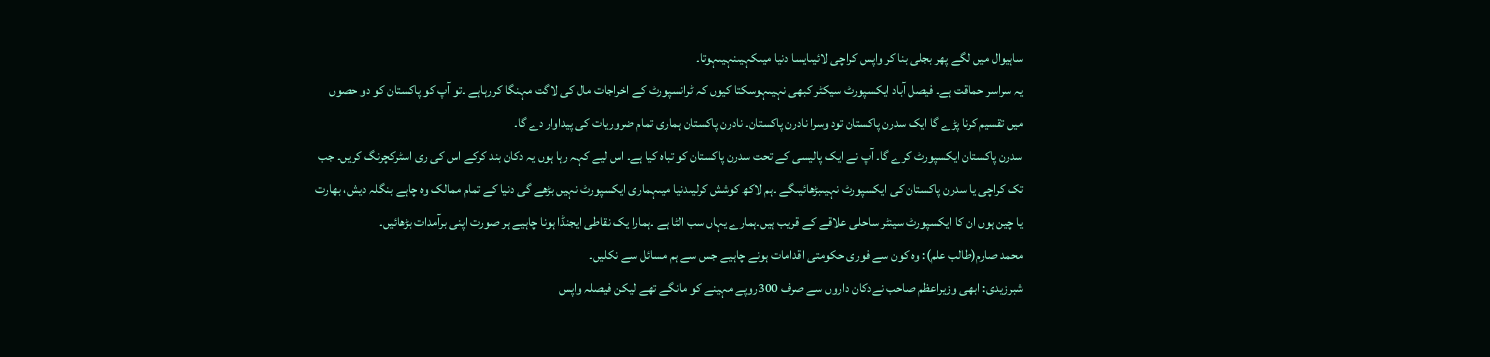ساہیوال میں لگے پھر بجلی بنا کر واپس کراچی لائیںایسا دنیا میںکہیںنہیںہوتا۔
یہ سراسر حماقت ہے۔ فیصل آباد ایکسپورٹ سیکٹر کبھی نہیںہوسکتا کیوں کہ ٹرانسپورٹ کے اخراجات مال کی لاگت مہنگا کررہاہے ۔تو آپ کو پاکستان کو دو حصوں میں تقسیم کرنا پڑے گا ایک سدرن پاکستان تود وسرا نادرن پاکستان۔ نادرن پاکستان ہماری تمام ضروریات کی پیداوار دے گا۔
سدرن پاکستان ایکسپورٹ کرے گا۔ آپ نے ایک پالیسی کے تحت سدرن پاکستان کو تباہ کیا ہے۔ اس لیے کہہ رہا ہوں یہ دکان بند کرکے اس کی ری اسٹرکچرنگ کریں۔ جب تک کراچی یا سدرن پاکستان کی ایکسپورٹ نہیںبڑھائیںگے ۔ہم لاکھ کوشش کرلیںدنیا میںہماری ایکسپورٹ نہیں بڑھے گی دنیا کے تمام ممالک وہ چاہے بنگلہ دیش، بھارت یا چین ہوں ان کا ایکسپورٹ سینٹر ساحلی علاقے کے قریب ہیں۔ہمارے یہاں سب الٹا ہے ۔ہمارا یک نقاطی ایجنڈا ہونا چاہیے ہر صورت اپنی برآمدات بڑھائیں۔
محمد صارم(طالب علم): وہ کون سے فوری حکومتی اقدامات ہونے چاہیے جس سے ہم مسائل سے نکلیں۔
شبرزیدی: ابھی وزیراعظم صاحب نےدکان داروں سے صرف 300روپے مہینے کو مانگے تھے لیکن فیصلہ واپس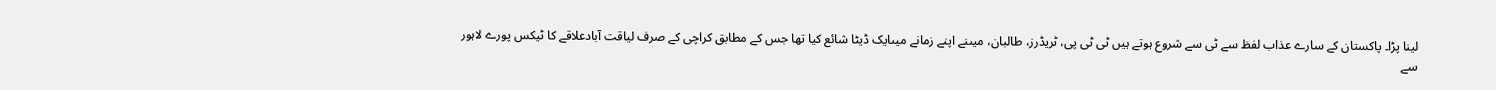لینا پڑا۔ پاکستان کے سارے عذاب لفظ سے ٹی سے شروع ہوتے ہیں ٹی ٹی پی، ٹریڈرز، طالبان، میںنے اپنے زمانے میںایک ڈیٹا شائع کیا تھا جس کے مطابق کراچی کے صرف لیاقت آبادعلاقے کا ٹیکس پورے لاہور سے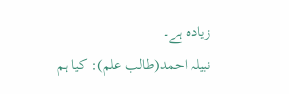زیادہ ہے۔
نبیلہ احمد(طالب علم): کیا ہم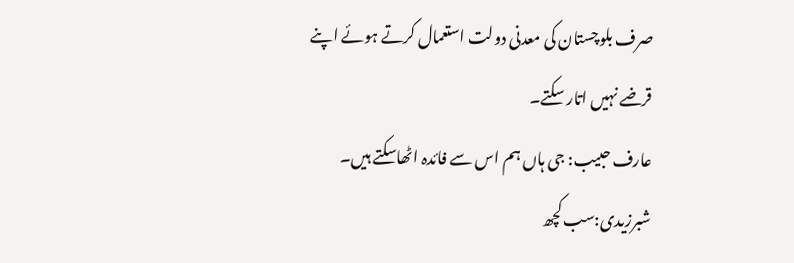صرف بلوچستان کی معدنی دولت استعمال کرتے ہوئے اپنے قرضے نہیں اتار سکتے۔
عارف حبیب: جی ہاں ہم اس سے فائدہ اٹھاسکتے ہیں۔
شبرزیدی:سب کچھ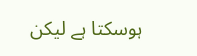ہوسکتا ہے لیکن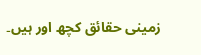زمینی حقائق کچھ اور ہیں۔